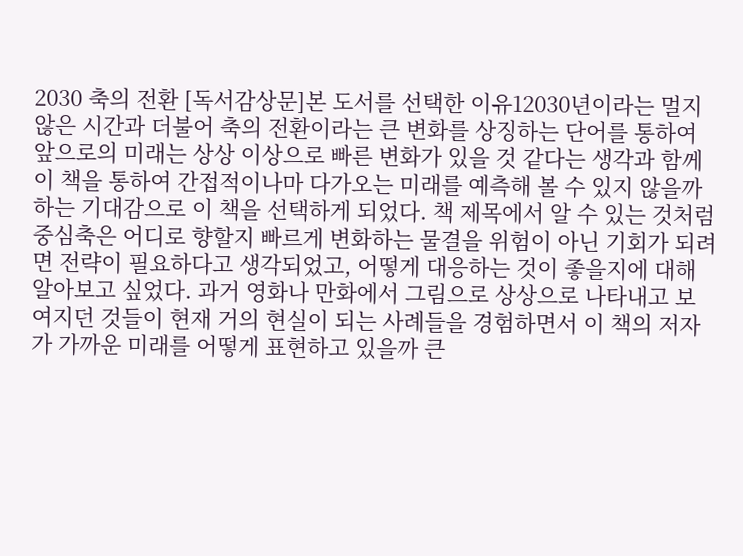2030 축의 전환 [독서감상문]본 도서를 선택한 이유12030년이라는 멀지 않은 시간과 더불어 축의 전환이라는 큰 변화를 상징하는 단어를 통하여 앞으로의 미래는 상상 이상으로 빠른 변화가 있을 것 같다는 생각과 함께 이 책을 통하여 간접적이나마 다가오는 미래를 예측해 볼 수 있지 않을까 하는 기대감으로 이 책을 선택하게 되었다. 책 제목에서 알 수 있는 것처럼 중심축은 어디로 향할지 빠르게 변화하는 물결을 위험이 아닌 기회가 되려면 전략이 필요하다고 생각되었고, 어떻게 대응하는 것이 좋을지에 대해 알아보고 싶었다. 과거 영화나 만화에서 그림으로 상상으로 나타내고 보여지던 것들이 현재 거의 현실이 되는 사례들을 경험하면서 이 책의 저자가 가까운 미래를 어떻게 표현하고 있을까 큰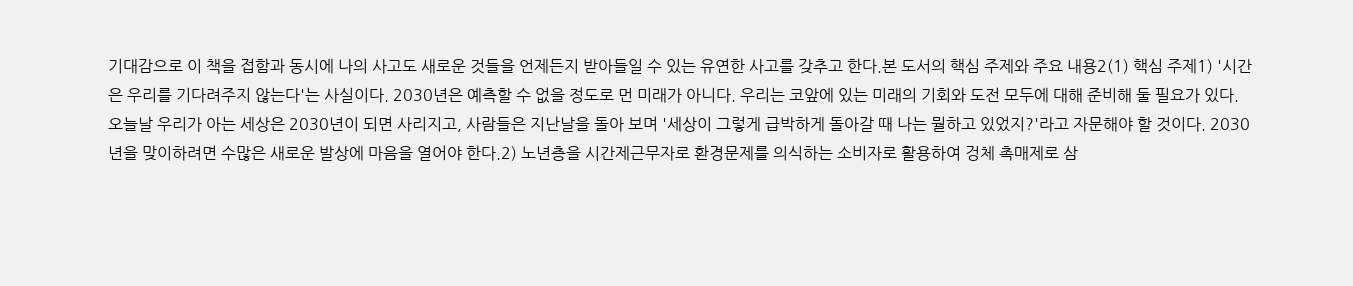기대감으로 이 책을 접함과 동시에 나의 사고도 새로운 것들을 언제든지 받아들일 수 있는 유연한 사고를 갖추고 한다.본 도서의 핵심 주제와 주요 내용2(1) 핵심 주제1) '시간은 우리를 기다려주지 않는다'는 사실이다. 2030년은 예측할 수 없을 정도로 먼 미래가 아니다. 우리는 코앞에 있는 미래의 기회와 도전 모두에 대해 준비해 둘 필요가 있다. 오늘날 우리가 아는 세상은 2030년이 되면 사리지고, 사람들은 지난날을 돌아 보며 '세상이 그렇게 급박하게 돌아갈 때 나는 뭘하고 있었지?'라고 자문해야 할 것이다. 2030년을 맞이하려면 수많은 새로운 발상에 마음을 열어야 한다.2) 노년층을 시간제근무자로 환경문제를 의식하는 소비자로 활용하여 겅체 촉매제로 삼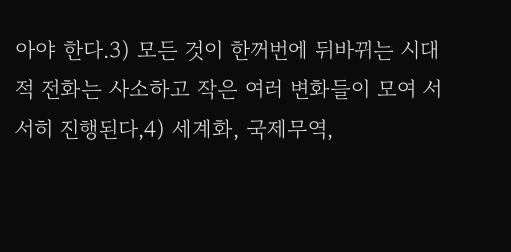아야 한다.3) 모든 것이 한꺼번에 뒤바뀌는 시대적 전화는 사소하고 작은 여러 변화들이 모여 서서히 진행된다,4) 세계화, 국제무역,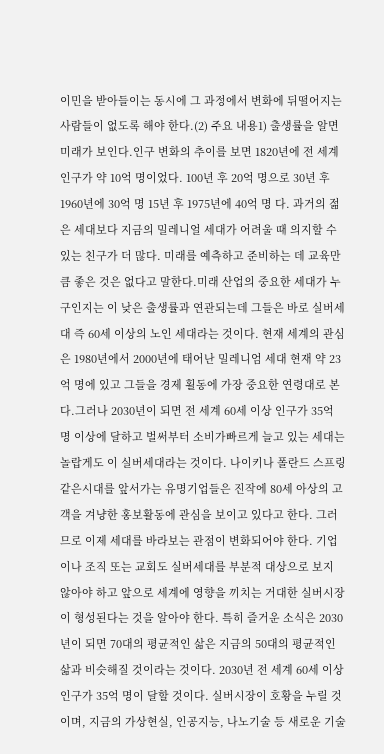이민을 받아들이는 동시에 그 과정에서 변화에 뒤떨어지는 사람들이 없도록 해야 한다.(2) 주요 내용1) 출생률을 알면 미래가 보인다.인구 변화의 추이를 보면 1820년에 전 세계 인구가 약 10억 명이었다. 100년 후 20억 명으로 30년 후 1960년에 30억 명 15년 후 1975년에 40억 명 다. 과거의 젊은 세대보다 지금의 밀레니얼 세대가 어려울 때 의지할 수 있는 친구가 더 많다. 미래를 예측하고 준비하는 데 교육만큼 좋은 것은 없다고 말한다.미래 산업의 중요한 세대가 누구인지는 이 낮은 출생률과 연관되는데 그들은 바로 실버세대 즉 60세 이상의 노인 세대라는 것이다. 현재 세계의 관심은 1980년에서 2000년에 태어난 밀레니엄 세대 현재 약 23억 명에 있고 그들을 경제 횔동에 가장 중요한 연령대로 본다.그러나 2030년이 되면 전 세계 60세 이상 인구가 35억 명 이상에 달하고 벌써부터 소비가빠르게 늘고 있는 세대는 놀랍게도 이 실버세대라는 것이다. 나이키나 폴란드 스프링 같은시대를 앞서가는 유명기업들은 진작에 80세 아상의 고객을 겨냥한 홍보활동에 관심을 보이고 있다고 한다. 그러므로 이제 세대를 바라보는 관점이 변화되어야 한다. 기업이나 조직 또는 교회도 실버세대를 부분적 대상으로 보지 않아야 하고 앞으로 세계에 영향을 끼치는 거대한 실버시장이 형성된다는 것을 알아야 한다. 특히 즐거운 소식은 2030년이 되면 70대의 평균적인 삶은 지금의 50대의 평균적인 삶과 비슷해질 것이라는 것이다. 2030년 전 세계 60세 이상 인구가 35억 명이 달할 것이다. 실버시장이 호황을 누릴 것이며, 지금의 가상현실, 인공지능, 나노기술 등 새로운 기술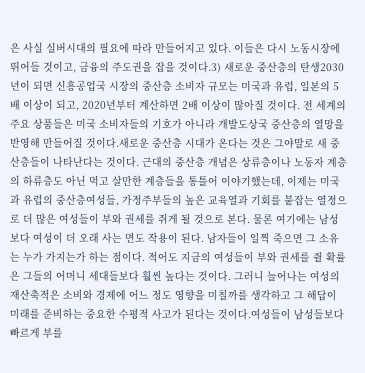은 사실 실버시대의 필요에 따라 만들어지고 있다. 이들은 다시 노동시장에 뛰어들 것이고, 금융의 주도권을 잡을 것이다.3) 새로운 중산층의 탄생2030년이 되면 신흥공업국 시장의 중산층 소비자 규모는 미국과 유럽, 일본의 5배 이상이 되고, 2020년부터 계산하면 2배 이상이 많아질 것이다. 전 세계의 주요 상품들은 미국 소비자들의 기호가 아니라 개발도상국 중산층의 열망을 반영해 만들어질 것이다.새로운 중산층 시대가 온다는 것은 그야말로 새 중산층들이 나타난다는 것이다. 근대의 중산층 개념은 상류층이나 노동자 계층의 하류층도 아닌 먹고 살만한 계층들을 통틀어 이야기했는데, 이제는 미국과 유럽의 중산층여성들, 가정주부들의 높은 교육열과 기회를 붙잡는 열정으로 더 많은 여성들이 부와 권세를 쥐게 될 것으로 본다. 물론 여기에는 남성보다 여성이 더 오래 사는 면도 작용이 된다. 남자들이 일찍 죽으면 그 소유는 누가 가지는가 하는 점이다. 적어도 지금의 여성들이 부와 권세를 쥘 확률은 그들의 어머니 세대들보다 훨씬 높다는 것이다. 그러니 늘어나는 여성의 재산축적은 소비와 경제에 어느 정도 영향을 미칠까를 생각하고 그 해답이 미래를 준비하는 중요한 수평적 사고가 된다는 것이다.여성들이 남성들보다 빠르게 부를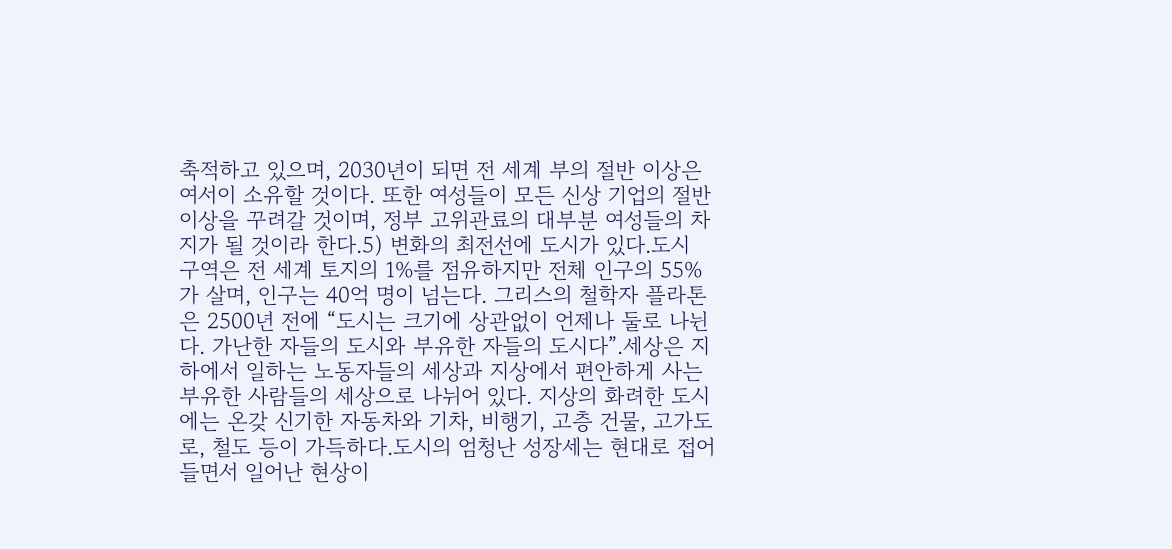축적하고 있으며, 2030년이 되면 전 세계 부의 절반 이상은 여서이 소유할 것이다. 또한 여성들이 모든 신상 기업의 절반 이상을 꾸려갈 것이며, 정부 고위관료의 대부분 여성들의 차지가 될 것이라 한다.5) 변화의 최전선에 도시가 있다.도시 구역은 전 세계 토지의 1%를 점유하지만 전체 인구의 55%가 살며, 인구는 40억 명이 넘는다. 그리스의 철학자 플라톤은 2500년 전에 “도시는 크기에 상관없이 언제나 둘로 나뉜다. 가난한 자들의 도시와 부유한 자들의 도시다”.세상은 지하에서 일하는 노동자들의 세상과 지상에서 편안하게 사는 부유한 사람들의 세상으로 나뉘어 있다. 지상의 화려한 도시에는 온갖 신기한 자동차와 기차, 비행기, 고층 건물, 고가도로, 철도 등이 가득하다.도시의 엄청난 성장세는 현대로 접어들면서 일어난 현상이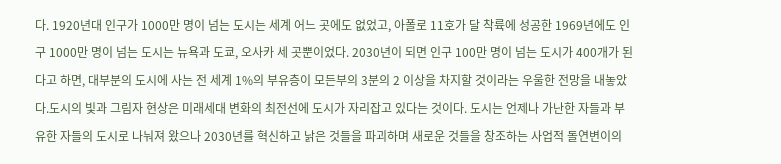다. 1920년대 인구가 1000만 명이 넘는 도시는 세계 어느 곳에도 없었고, 아폴로 11호가 달 착륙에 성공한 1969년에도 인구 1000만 명이 넘는 도시는 뉴욕과 도쿄, 오사카 세 곳뿐이었다. 2030년이 되면 인구 100만 명이 넘는 도시가 400개가 된다고 하면, 대부분의 도시에 사는 전 세계 1%의 부유층이 모든부의 3분의 2 이상을 차지할 것이라는 우울한 전망을 내놓았다.도시의 빛과 그림자 현상은 미래세대 변화의 최전선에 도시가 자리잡고 있다는 것이다. 도시는 언제나 가난한 자들과 부유한 자들의 도시로 나눠져 왔으나 2030년를 혁신하고 낡은 것들을 파괴하며 새로운 것들을 창조하는 사업적 돌연변이의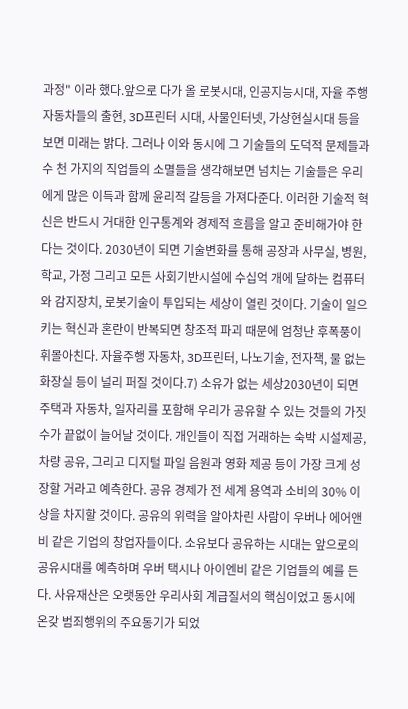과정" 이라 했다.앞으로 다가 올 로봇시대, 인공지능시대, 자율 주행자동차들의 출현, 3D프린터 시대, 사물인터넷, 가상현실시대 등을 보면 미래는 밝다. 그러나 이와 동시에 그 기술들의 도덕적 문제들과 수 천 가지의 직업들의 소멸들을 생각해보면 넘치는 기술들은 우리에게 많은 이득과 함께 윤리적 갈등을 가져다준다. 이러한 기술적 혁신은 반드시 거대한 인구통계와 경제적 흐름을 알고 준비해가야 한다는 것이다. 2030년이 되면 기술변화를 통해 공장과 사무실, 병원, 학교, 가정 그리고 모든 사회기반시설에 수십억 개에 달하는 컴퓨터와 감지장치, 로봇기술이 투입되는 세상이 열린 것이다. 기술이 일으키는 혁신과 혼란이 반복되면 창조적 파괴 때문에 엄청난 후폭풍이 휘몰아친다. 자율주행 자동차, 3D프린터, 나노기술, 전자책, 물 없는 화장실 등이 널리 퍼질 것이다.7) 소유가 없는 세상2030년이 되면 주택과 자동차, 일자리를 포함해 우리가 공유할 수 있는 것들의 가짓수가 끝없이 늘어날 것이다. 개인들이 직접 거래하는 숙박 시설제공, 차량 공유, 그리고 디지털 파일 음원과 영화 제공 등이 가장 크게 성장할 거라고 예측한다. 공유 경제가 전 세계 용역과 소비의 30% 이상을 차지할 것이다. 공유의 위력을 알아차린 사람이 우버나 에어앤비 같은 기업의 창업자들이다. 소유보다 공유하는 시대는 앞으로의 공유시대를 예측하며 우버 택시나 아이엔비 같은 기업들의 예를 든다. 사유재산은 오랫동안 우리사회 계급질서의 핵심이었고 동시에 온갖 범죄행위의 주요동기가 되었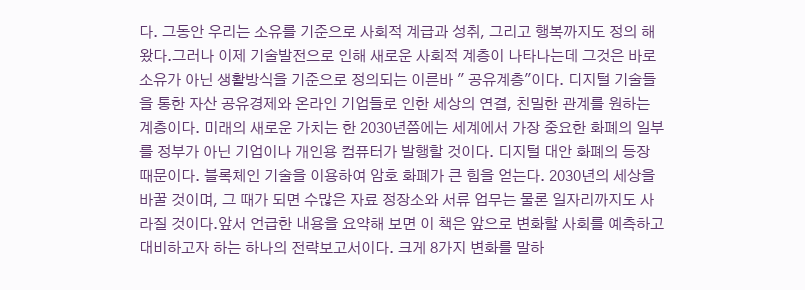다. 그동안 우리는 소유를 기준으로 사회적 계급과 성취, 그리고 행복까지도 정의 해왔다.그러나 이제 기술발전으로 인해 새로운 사회적 계층이 나타나는데 그것은 바로 소유가 아닌 생활방식을 기준으로 정의되는 이른바 " 공유계층"이다. 디지털 기술들을 통한 자산 공유경제와 온라인 기업들로 인한 세상의 연결, 친밀한 관계를 원하는 계층이다. 미래의 새로운 가치는 한 2030년쯤에는 세계에서 가장 중요한 화폐의 일부를 정부가 아닌 기업이나 개인용 컴퓨터가 발행할 것이다. 디지털 대안 화폐의 등장 때문이다. 블록체인 기술을 이용하여 암호 화폐가 큰 힘을 얻는다. 2030년의 세상을 바꿀 것이며, 그 때가 되면 수많은 자료 정장소와 서류 업무는 물론 일자리까지도 사라질 것이다.앞서 언급한 내용을 요약해 보면 이 책은 앞으로 변화할 사회를 예측하고 대비하고자 하는 하나의 전략보고서이다. 크게 8가지 변화를 말하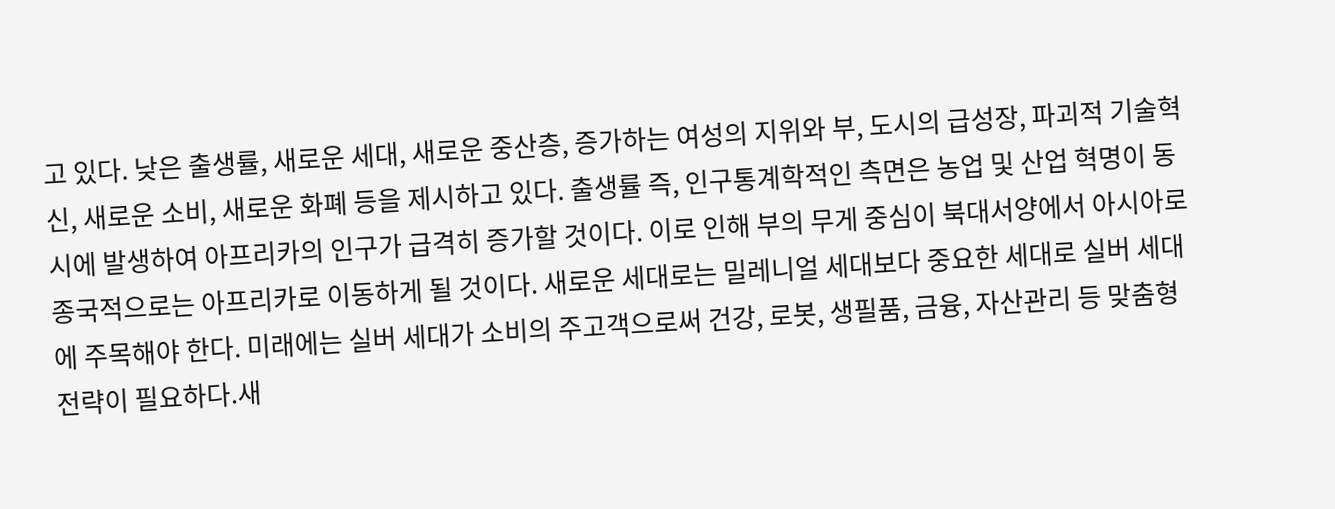고 있다. 낮은 출생률, 새로운 세대, 새로운 중산층, 증가하는 여성의 지위와 부, 도시의 급성장, 파괴적 기술혁신, 새로운 소비, 새로운 화폐 등을 제시하고 있다. 출생률 즉, 인구통계학적인 측면은 농업 및 산업 혁명이 동시에 발생하여 아프리카의 인구가 급격히 증가할 것이다. 이로 인해 부의 무게 중심이 북대서양에서 아시아로 종국적으로는 아프리카로 이동하게 될 것이다. 새로운 세대로는 밀레니얼 세대보다 중요한 세대로 실버 세대에 주목해야 한다. 미래에는 실버 세대가 소비의 주고객으로써 건강, 로봇, 생필품, 금융, 자산관리 등 맞춤형 전략이 필요하다.새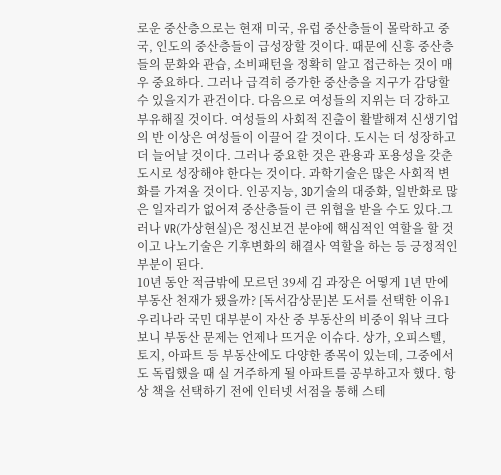로운 중산층으로는 현재 미국, 유럽 중산층들이 몰락하고 중국, 인도의 중산층들이 급성장할 것이다. 때문에 신흥 중산층들의 문화와 관습, 소비패턴을 정확히 알고 접근하는 것이 매우 중요하다. 그러나 급격히 증가한 중산층을 지구가 감당할 수 있을지가 관건이다. 다음으로 여성들의 지위는 더 강하고 부유해질 것이다. 여성들의 사회적 진출이 활발해져 신생기업의 반 이상은 여성들이 이끌어 갈 것이다. 도시는 더 성장하고 더 늘어날 것이다. 그러나 중요한 것은 관용과 포용성을 갖춘 도시로 성장해야 한다는 것이다. 과학기술은 많은 사회적 변화를 가져올 것이다. 인공지능, 3D기술의 대중화, 일반화로 많은 일자리가 없어져 중산층들이 큰 위협을 받을 수도 있다.그러나 VR(가상현실)은 정신보건 분야에 핵심적인 역할을 할 것이고 나노기술은 기후변화의 해결사 역할을 하는 등 긍정적인 부분이 된다.
10년 동안 적금밖에 모르던 39세 김 과장은 어떻게 1년 만에 부동산 천재가 됐을까? [독서감상문]본 도서를 선택한 이유1우리나라 국민 대부분이 자산 중 부동산의 비중이 워낙 크다 보니 부동산 문제는 언제나 뜨거운 이슈다. 상가, 오피스텔, 토지, 아파트 등 부동산에도 다양한 종목이 있는데, 그중에서도 독립했을 때 실 거주하게 될 아파트를 공부하고자 했다. 항상 책을 선택하기 전에 인터넷 서점을 통해 스테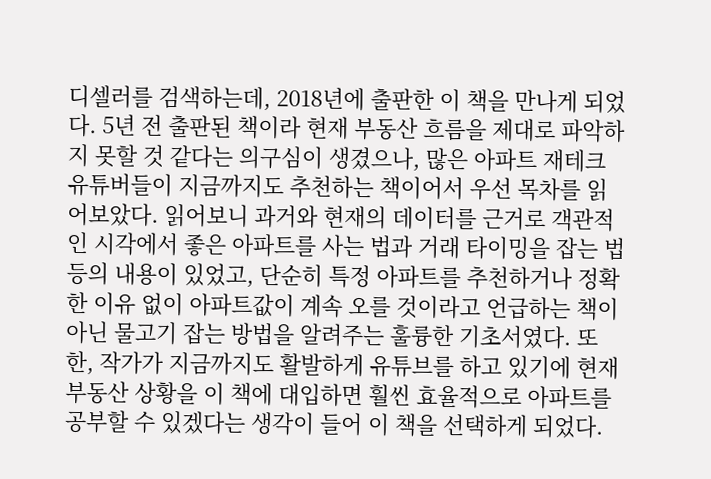디셀러를 검색하는데, 2018년에 출판한 이 책을 만나게 되었다. 5년 전 출판된 책이라 현재 부동산 흐름을 제대로 파악하지 못할 것 같다는 의구심이 생겼으나, 많은 아파트 재테크 유튜버들이 지금까지도 추천하는 책이어서 우선 목차를 읽어보았다. 읽어보니 과거와 현재의 데이터를 근거로 객관적인 시각에서 좋은 아파트를 사는 법과 거래 타이밍을 잡는 법 등의 내용이 있었고, 단순히 특정 아파트를 추천하거나 정확한 이유 없이 아파트값이 계속 오를 것이라고 언급하는 책이 아닌 물고기 잡는 방법을 알려주는 훌륭한 기초서였다. 또한, 작가가 지금까지도 활발하게 유튜브를 하고 있기에 현재 부동산 상황을 이 책에 대입하면 훨씬 효율적으로 아파트를 공부할 수 있겠다는 생각이 들어 이 책을 선택하게 되었다.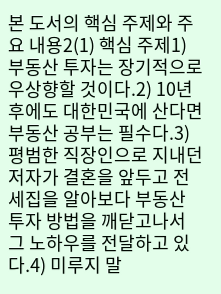본 도서의 핵심 주제와 주요 내용2(1) 핵심 주제1) 부동산 투자는 장기적으로 우상향할 것이다.2) 10년 후에도 대한민국에 산다면 부동산 공부는 필수다.3) 평범한 직장인으로 지내던 저자가 결혼을 앞두고 전세집을 알아보다 부동산 투자 방법을 깨닫고나서 그 노하우를 전달하고 있다.4) 미루지 말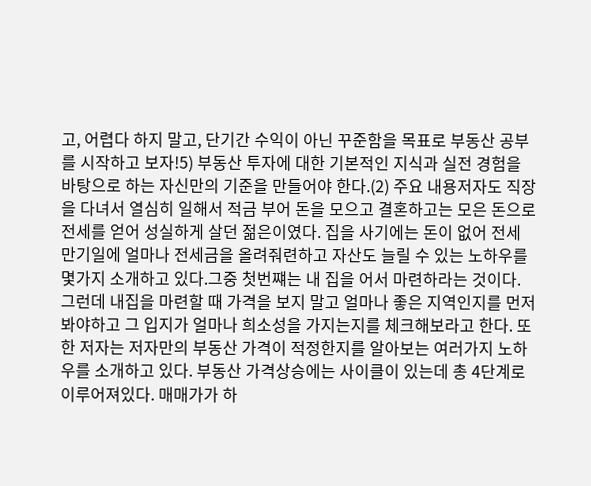고, 어렵다 하지 말고, 단기간 수익이 아닌 꾸준함을 목표로 부동산 공부를 시작하고 보자!5) 부동산 투자에 대한 기본적인 지식과 실전 경험을 바탕으로 하는 자신만의 기준을 만들어야 한다.(2) 주요 내용저자도 직장을 다녀서 열심히 일해서 적금 부어 돈을 모으고 결혼하고는 모은 돈으로 전세를 얻어 성실하게 살던 젊은이였다. 집을 사기에는 돈이 없어 전세 만기일에 얼마나 전세금을 올려줘련하고 자산도 늘릴 수 있는 노하우를 몇가지 소개하고 있다.그중 첫번쨰는 내 집을 어서 마련하라는 것이다. 그런데 내집을 마련할 때 가격을 보지 말고 얼마나 좋은 지역인지를 먼저 봐야하고 그 입지가 얼마나 희소성을 가지는지를 체크해보라고 한다. 또한 저자는 저자만의 부동산 가격이 적정한지를 알아보는 여러가지 노하우를 소개하고 있다. 부동산 가격상승에는 사이클이 있는데 총 4단계로 이루어져있다. 매매가가 하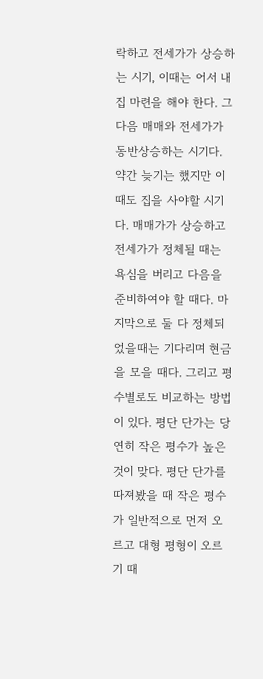락하고 전세가가 상승하는 시기, 이때는 어서 내집 마련을 해야 한다. 그 다음 매매와 전세가가 동반상승하는 시기다. 약간 늦기는 했지만 이 때도 집을 사야할 시기다. 매매가가 상승하고 전세가가 정체될 때는 욕심을 버리고 다음을 준비하여야 할 때다. 마지막으로 둘 다 정체되었을때는 기다리며 현금을 모을 때다. 그리고 평수별로도 비교하는 방법이 있다. 평단 단가는 당연히 작은 평수가 높은 것이 맞다. 평단 단가를 따져봤을 때 작은 평수가 일반적으로 먼저 오르고 대형 평형이 오르기 때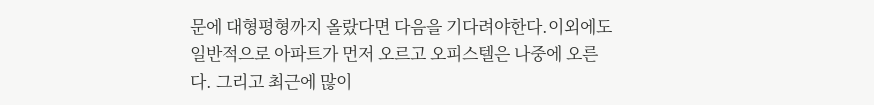문에 대형평형까지 올랐다면 다음을 기다려야한다.이외에도 일반적으로 아파트가 먼저 오르고 오피스텔은 나중에 오른다. 그리고 최근에 많이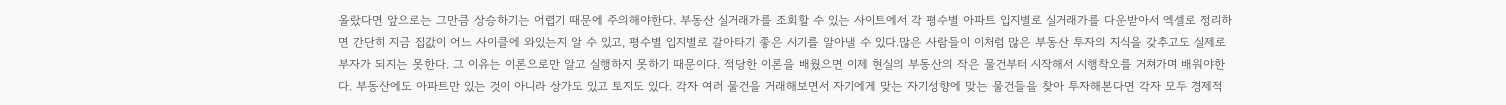올랐다면 앞으로는 그만큼 상승하기는 어렵기 때문에 주의해야한다. 부동산 실거래가를 조회할 수 있는 사이트에서 각 평수별 아파트 입지별로 실거래가를 다운받아서 엑셀로 정리하면 간단히 지금 집값이 어느 사이클에 와있는지 알 수 있고, 평수별 입지별로 갈아타기 좋은 시기를 알아낼 수 있다.많은 사람들이 이처럼 많은 부동산 투자의 지식을 갖추고도 실제로 부자가 되지는 못한다. 그 이유는 이론으로만 알고 실행하지 못하기 때문이다. 적당한 이론을 배웠으면 이제 현실의 부동산의 작은 물건부터 시작해서 시행착오를 거쳐가며 배워야한다. 부동산에도 아파트만 있는 것이 아니라 상가도 있고 토지도 있다. 각자 여러 물건을 거래해보면서 자기에게 맞는 자기성향에 맞는 물건들을 찾아 투자해본다면 각자 모두 경제적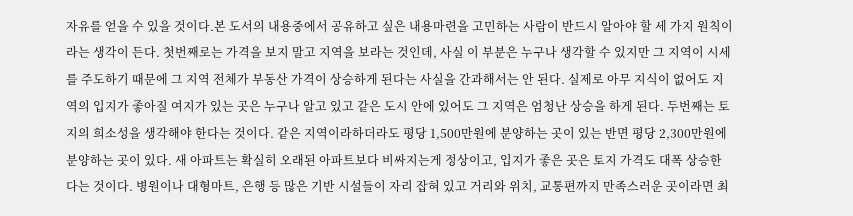자유를 얻을 수 있을 것이다.본 도서의 내용중에서 공유하고 싶은 내용마련을 고민하는 사람이 반드시 알아야 할 세 가지 원칙이라는 생각이 든다. 첫번째로는 가격을 보지 말고 지역을 보라는 것인데, 사실 이 부분은 누구나 생각할 수 있지만 그 지역이 시세를 주도하기 때문에 그 지역 전체가 부동산 가격이 상승하게 된다는 사실을 간과해서는 안 된다. 실제로 아무 지식이 없어도 지역의 입지가 좋아질 여지가 있는 곳은 누구나 알고 있고 같은 도시 안에 있어도 그 지역은 엄청난 상승을 하게 된다. 두번째는 토지의 희소성을 생각해야 한다는 것이다. 같은 지역이라하더라도 평당 1,500만원에 분양하는 곳이 있는 반면 평당 2,300만원에 분양하는 곳이 있다. 새 아파트는 확실히 오래된 아파트보다 비싸지는게 정상이고, 입지가 좋은 곳은 토지 가격도 대폭 상승한다는 것이다. 병원이나 대형마트, 은행 등 많은 기반 시설들이 자리 잡혀 있고 거리와 위치, 교통편까지 만족스러운 곳이라면 최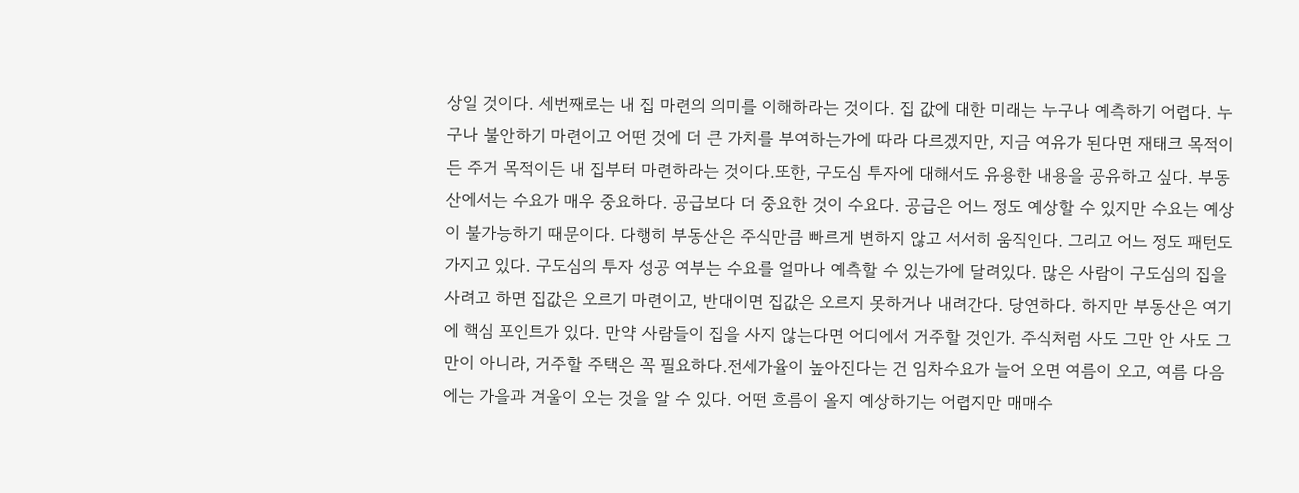상일 것이다. 세번째로는 내 집 마련의 의미를 이해하라는 것이다. 집 값에 대한 미래는 누구나 예측하기 어렵다. 누구나 불안하기 마련이고 어떤 것에 더 큰 가치를 부여하는가에 따라 다르겠지만, 지금 여유가 된다면 재태크 목적이든 주거 목적이든 내 집부터 마련하라는 것이다.또한, 구도심 투자에 대해서도 유용한 내용을 공유하고 싶다. 부동산에서는 수요가 매우 중요하다. 공급보다 더 중요한 것이 수요다. 공급은 어느 정도 예상할 수 있지만 수요는 예상이 불가능하기 때문이다. 다행히 부동산은 주식만큼 빠르게 변하지 않고 서서히 움직인다. 그리고 어느 정도 패턴도 가지고 있다. 구도심의 투자 성공 여부는 수요를 얼마나 예측할 수 있는가에 달려있다. 많은 사람이 구도심의 집을 사려고 하면 집값은 오르기 마련이고, 반대이면 집값은 오르지 못하거나 내려간다. 당연하다. 하지만 부동산은 여기에 핵심 포인트가 있다. 만약 사람들이 집을 사지 않는다면 어디에서 거주할 것인가. 주식처럼 사도 그만 안 사도 그만이 아니라, 거주할 주택은 꼭 필요하다.전세가율이 높아진다는 건 임차수요가 늘어 오면 여름이 오고, 여름 다음에는 가을과 겨울이 오는 것을 알 수 있다. 어떤 흐름이 올지 예상하기는 어렵지만 매매수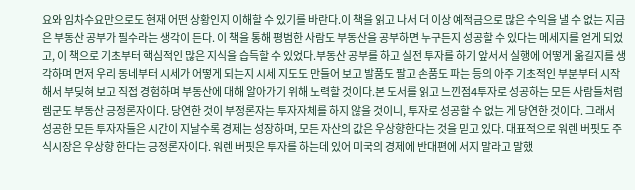요와 임차수요만으로도 현재 어떤 상황인지 이해할 수 있기를 바란다.이 책을 읽고 나서 더 이상 예적금으로 많은 수익을 낼 수 없는 지금은 부동산 공부가 필수라는 생각이 든다. 이 책을 통해 평범한 사람도 부동산을 공부하면 누구든지 성공할 수 있다는 메세지를 얻게 되었고, 이 책으로 기초부터 핵심적인 많은 지식을 습득할 수 있었다.부동산 공부를 하고 실전 투자를 하기 앞서서 실행에 어떻게 옮길지를 생각하며 먼저 우리 동네부터 시세가 어떻게 되는지 시세 지도도 만들어 보고 발품도 팔고 손품도 파는 등의 아주 기초적인 부분부터 시작해서 부딪혀 보고 직접 경험하며 부동산에 대해 알아가기 위해 노력할 것이다.본 도서를 읽고 느낀점4투자로 성공하는 모든 사람들처럼 렘군도 부동산 긍정론자이다. 당연한 것이 부정론자는 투자자체를 하지 않을 것이니, 투자로 성공할 수 없는 게 당연한 것이다. 그래서 성공한 모든 투자자들은 시간이 지날수록 경제는 성장하며, 모든 자산의 값은 우상향한다는 것을 믿고 있다. 대표적으로 워렌 버핏도 주식시장은 우상향 한다는 긍정론자이다. 워렌 버핏은 투자를 하는데 있어 미국의 경제에 반대편에 서지 말라고 말했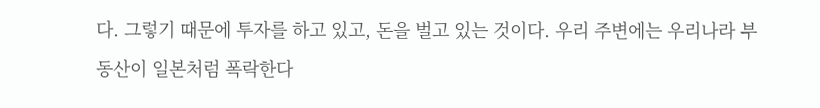다. 그렇기 때문에 투자를 하고 있고, 돈을 벌고 있는 것이다. 우리 주변에는 우리나라 부동산이 일본처럼 폭락한다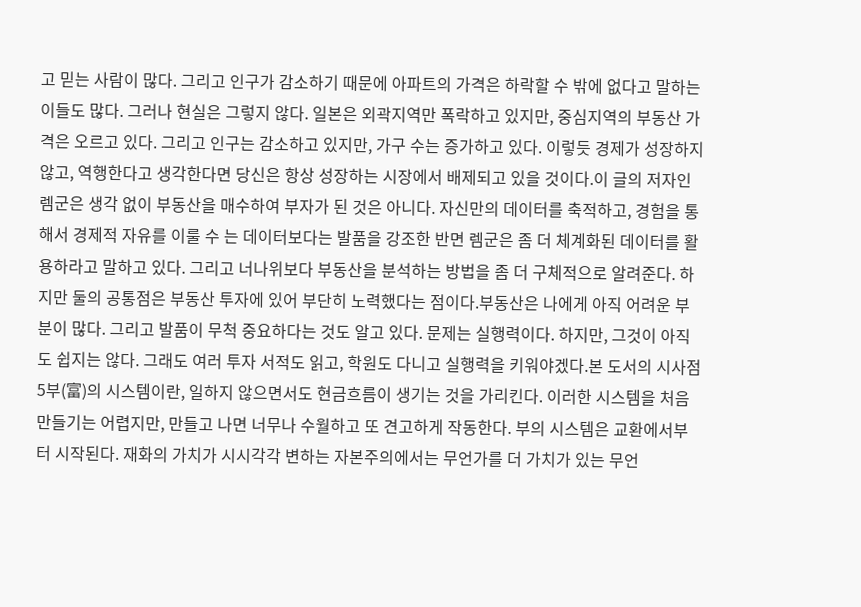고 믿는 사람이 많다. 그리고 인구가 감소하기 때문에 아파트의 가격은 하락할 수 밖에 없다고 말하는 이들도 많다. 그러나 현실은 그렇지 않다. 일본은 외곽지역만 폭락하고 있지만, 중심지역의 부동산 가격은 오르고 있다. 그리고 인구는 감소하고 있지만, 가구 수는 증가하고 있다. 이렇듯 경제가 성장하지 않고, 역행한다고 생각한다면 당신은 항상 성장하는 시장에서 배제되고 있을 것이다.이 글의 저자인 렘군은 생각 없이 부동산을 매수하여 부자가 된 것은 아니다. 자신만의 데이터를 축적하고, 경험을 통해서 경제적 자유를 이룰 수 는 데이터보다는 발품을 강조한 반면 렘군은 좀 더 체계화된 데이터를 활용하라고 말하고 있다. 그리고 너나위보다 부동산을 분석하는 방법을 좀 더 구체적으로 알려준다. 하지만 둘의 공통점은 부동산 투자에 있어 부단히 노력했다는 점이다.부동산은 나에게 아직 어려운 부분이 많다. 그리고 발품이 무척 중요하다는 것도 알고 있다. 문제는 실행력이다. 하지만, 그것이 아직도 쉽지는 않다. 그래도 여러 투자 서적도 읽고, 학원도 다니고 실행력을 키워야겠다.본 도서의 시사점5부(富)의 시스템이란, 일하지 않으면서도 현금흐름이 생기는 것을 가리킨다. 이러한 시스템을 처음 만들기는 어렵지만, 만들고 나면 너무나 수월하고 또 견고하게 작동한다. 부의 시스템은 교환에서부터 시작된다. 재화의 가치가 시시각각 변하는 자본주의에서는 무언가를 더 가치가 있는 무언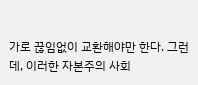가로 끊임없이 교환해야만 한다. 그런데, 이러한 자본주의 사회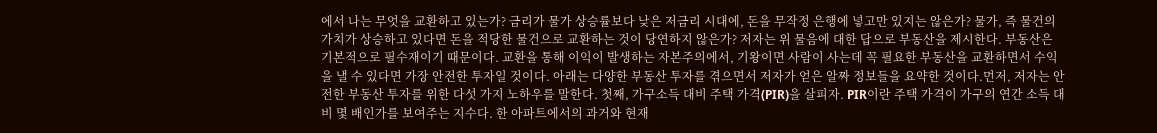에서 나는 무엇을 교환하고 있는가? 금리가 물가 상승률보다 낮은 저금리 시대에, 돈을 무작정 은행에 넣고만 있지는 않은가? 물가, 즉 물건의 가치가 상승하고 있다면 돈을 적당한 물건으로 교환하는 것이 당연하지 않은가? 저자는 위 물음에 대한 답으로 부동산을 제시한다. 부동산은 기본적으로 필수재이기 때문이다. 교환을 통해 이익이 발생하는 자본주의에서, 기왕이면 사람이 사는데 꼭 필요한 부동산을 교환하면서 수익을 낼 수 있다면 가장 안전한 투자일 것이다. 아래는 다양한 부동산 투자를 겪으면서 저자가 얻은 알짜 정보들을 요약한 것이다.먼저, 저자는 안전한 부동산 투자를 위한 다섯 가지 노하우를 말한다. 첫째, 가구소득 대비 주택 가격(PIR)을 살피자. PIR이란 주택 가격이 가구의 연간 소득 대비 몇 배인가를 보여주는 지수다. 한 아파트에서의 과거와 현재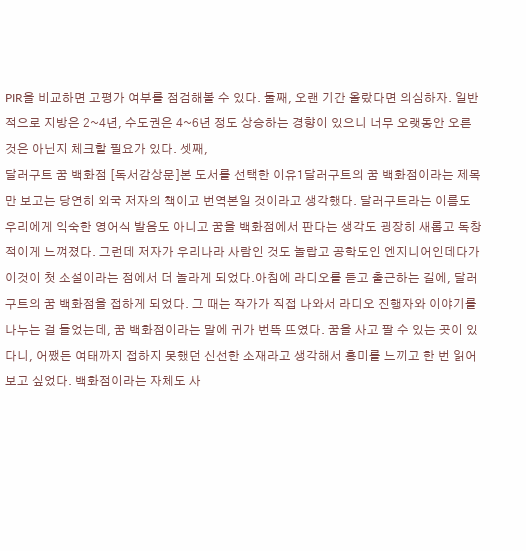PIR을 비교하면 고평가 여부를 점검해볼 수 있다. 둘째, 오랜 기간 올랐다면 의심하자. 일반적으로 지방은 2~4년, 수도권은 4~6년 정도 상승하는 경향이 있으니 너무 오랫동안 오른 것은 아닌지 체크할 필요가 있다. 셋째,
달러구트 꿈 백화점 [독서감상문]본 도서를 선택한 이유1달러구트의 꿈 백화점이라는 제목만 보고는 당연히 외국 저자의 책이고 번역본일 것이라고 생각했다. 달러구트라는 이름도 우리에게 익숙한 영어식 발음도 아니고 꿈을 백화점에서 판다는 생각도 굉장히 새롭고 독창적이게 느껴졌다. 그런데 저자가 우리나라 사람인 것도 놀랍고 공학도인 엔지니어인데다가 이것이 첫 소설이라는 점에서 더 놀라게 되었다.아침에 라디오를 듣고 출근하는 길에, 달러구트의 꿈 백화점을 접하게 되었다. 그 때는 작가가 직접 나와서 라디오 진행자와 이야기를 나누는 걸 들었는데, 꿈 백화점이라는 말에 귀가 번뜩 뜨였다. 꿈을 사고 팔 수 있는 곳이 있다니, 어쨌든 여태까지 접하지 못했던 신선한 소재라고 생각해서 흥미를 느끼고 한 번 읽어 보고 싶었다. 백화점이라는 자체도 사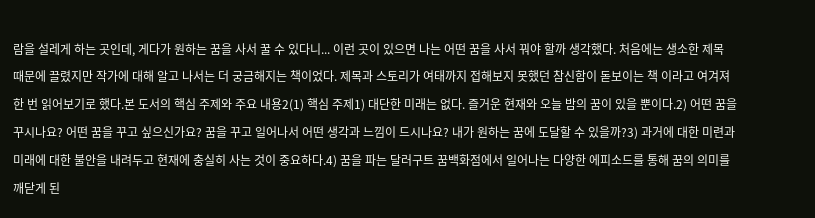람을 설레게 하는 곳인데, 게다가 원하는 꿈을 사서 꿀 수 있다니... 이런 곳이 있으면 나는 어떤 꿈을 사서 꿔야 할까 생각했다. 처음에는 생소한 제목 때문에 끌렸지만 작가에 대해 알고 나서는 더 궁금해지는 책이었다. 제목과 스토리가 여태까지 접해보지 못했던 참신함이 돋보이는 책 이라고 여겨져 한 번 읽어보기로 했다.본 도서의 핵심 주제와 주요 내용2(1) 핵심 주제1) 대단한 미래는 없다. 즐거운 현재와 오늘 밤의 꿈이 있을 뿐이다.2) 어떤 꿈을 꾸시나요? 어떤 꿈을 꾸고 싶으신가요? 꿈을 꾸고 일어나서 어떤 생각과 느낌이 드시나요? 내가 원하는 꿈에 도달할 수 있을까?3) 과거에 대한 미련과 미래에 대한 불안을 내려두고 현재에 충실히 사는 것이 중요하다.4) 꿈을 파는 달러구트 꿈백화점에서 일어나는 다양한 에피소드를 통해 꿈의 의미를 깨닫게 된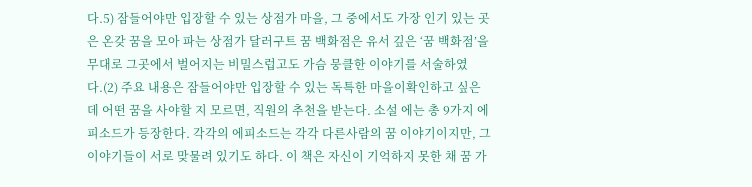다.5) 잠들어야만 입장할 수 있는 상점가 마을, 그 중에서도 가장 인기 있는 곳은 온갖 꿈을 모아 파는 상점가 달러구트 꿈 백화점은 유서 깊은 ‘꿈 백화점’을 무대로 그곳에서 벌어지는 비밀스럽고도 가슴 뭉클한 이야기를 서술하였다.(2) 주요 내용은 잠들어야만 입장할 수 있는 독특한 마을이확인하고 싶은데 어떤 꿈을 사야할 지 모르면, 직원의 추천을 받는다. 소설 에는 총 9가지 에피소드가 등장한다. 각각의 에피소드는 각각 다른사람의 꿈 이야기이지만, 그 이야기들이 서로 맞물려 있기도 하다. 이 책은 자신이 기억하지 못한 채 꿈 가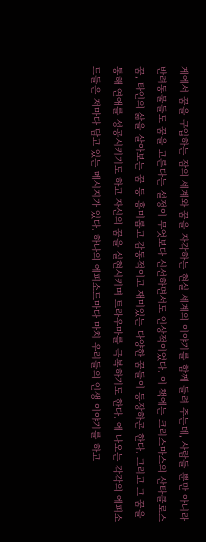게에서 꿈을 구입하는 잠의 세계와 꿈을 자각하는 현실 세계의 이야기를 함께 들려 주는데, 사람들 뿐만 아니라 반려동물들도 꿈을 고른다는 설정이 무엇보다 신선하면서도 인상적이었다. 이 책에는 크리스마스의 산타클로스 꿈, 타인의 삶을 살아보는 꿈 등 흥미롭고 감동적이고 재미있는 다양한 꿈들이 등장하곤 한다. 그리고 그 꿈을 통해 연애를 성공시키기도 하고 자신의 꿈을 실현시키며 트라우마를 극복하기도 한다. 에 나오는 각각의 에피소드들은 저마다 담고 있는 메시지가 있다. 하나의 에피소드마다 마치 우리들의 인생 이야기를 하고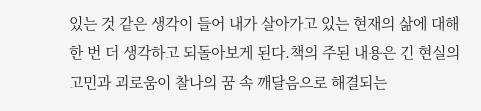있는 것 같은 생각이 들어 내가 살아가고 있는 현재의 삶에 대해 한 번 더 생각하고 되돌아보게 된다.책의 주된 내용은 긴 현실의 고민과 괴로움이 찰나의 꿈 속 깨달음으로 해결되는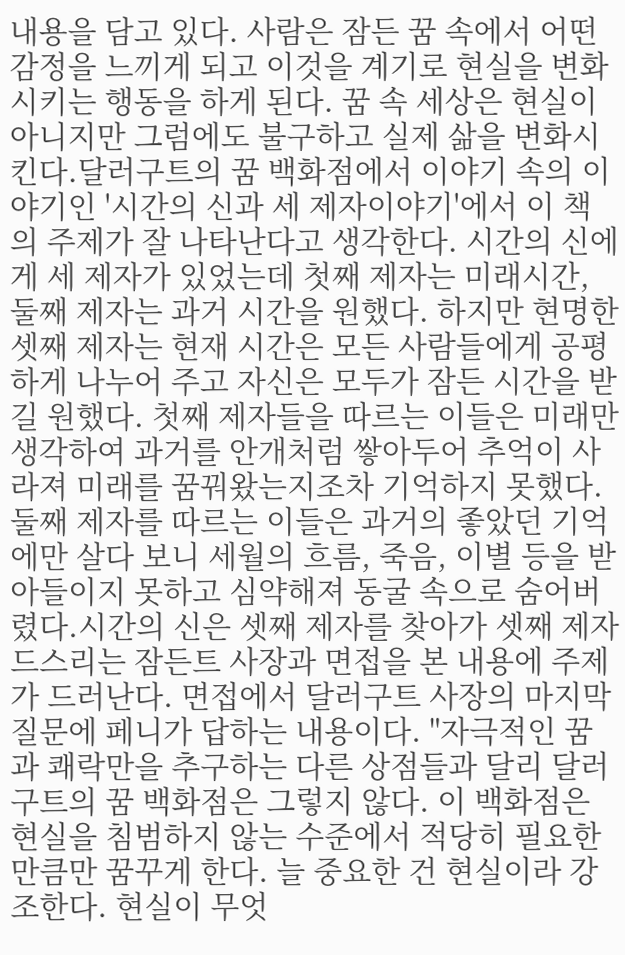내용을 담고 있다. 사람은 잠든 꿈 속에서 어떤 감정을 느끼게 되고 이것을 계기로 현실을 변화시키는 행동을 하게 된다. 꿈 속 세상은 현실이 아니지만 그럼에도 불구하고 실제 삶을 변화시킨다.달러구트의 꿈 백화점에서 이야기 속의 이야기인 '시간의 신과 세 제자이야기'에서 이 책의 주제가 잘 나타난다고 생각한다. 시간의 신에게 세 제자가 있었는데 첫째 제자는 미래시간, 둘째 제자는 과거 시간을 원했다. 하지만 현명한 셋째 제자는 현재 시간은 모든 사람들에게 공평하게 나누어 주고 자신은 모두가 잠든 시간을 받길 원했다. 첫째 제자들을 따르는 이들은 미래만 생각하여 과거를 안개처럼 쌓아두어 추억이 사라져 미래를 꿈꿔왔는지조차 기억하지 못했다. 둘째 제자를 따르는 이들은 과거의 좋았던 기억에만 살다 보니 세월의 흐름, 죽음, 이별 등을 받아들이지 못하고 심약해져 동굴 속으로 숨어버렸다.시간의 신은 셋째 제자를 찾아가 셋째 제자 드스리는 잠든트 사장과 면접을 본 내용에 주제가 드러난다. 면접에서 달러구트 사장의 마지막 질문에 페니가 답하는 내용이다. "자극적인 꿈과 쾌락만을 추구하는 다른 상점들과 달리 달러구트의 꿈 백화점은 그렇지 않다. 이 백화점은 현실을 침범하지 않는 수준에서 적당히 필요한 만큼만 꿈꾸게 한다. 늘 중요한 건 현실이라 강조한다. 현실이 무엇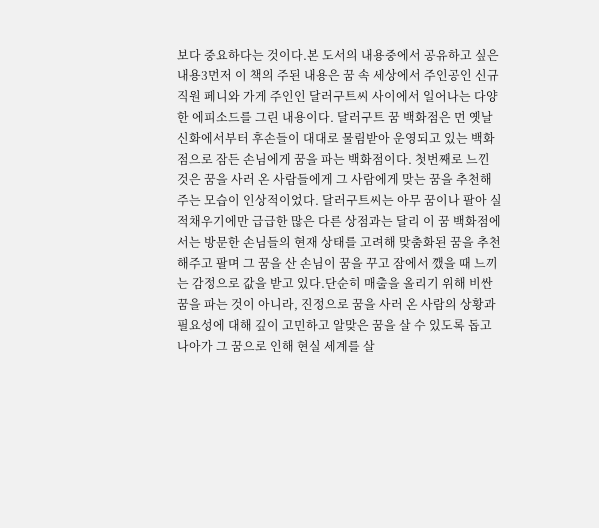보다 중요하다는 것이다.본 도서의 내용중에서 공유하고 싶은 내용3먼저 이 책의 주된 내용은 꿈 속 세상에서 주인공인 신규 직원 페니와 가게 주인인 달러구트씨 사이에서 일어나는 다양한 에피소드를 그린 내용이다. 달러구트 꿈 백화점은 먼 옛날 신화에서부터 후손들이 대대로 물림받아 운영되고 있는 백화점으로 잠든 손님에게 꿈을 파는 백화점이다. 첫번째로 느낀 것은 꿈을 사러 온 사람들에게 그 사람에게 맞는 꿈을 추천해주는 모습이 인상적이었다. 달러구트씨는 아무 꿈이나 팔아 실적채우기에만 급급한 많은 다른 상점과는 달리 이 꿈 백화점에서는 방문한 손님들의 현재 상태를 고려해 맞춤화된 꿈을 추천해주고 팔며 그 꿈을 산 손님이 꿈을 꾸고 잠에서 깼을 때 느끼는 감정으로 값을 받고 있다.단순히 매출을 올리기 위해 비싼 꿈을 파는 것이 아니라, 진정으로 꿈을 사러 온 사람의 상황과 필요성에 대해 깊이 고민하고 알맞은 꿈을 살 수 있도록 돕고 나아가 그 꿈으로 인해 현실 세계를 살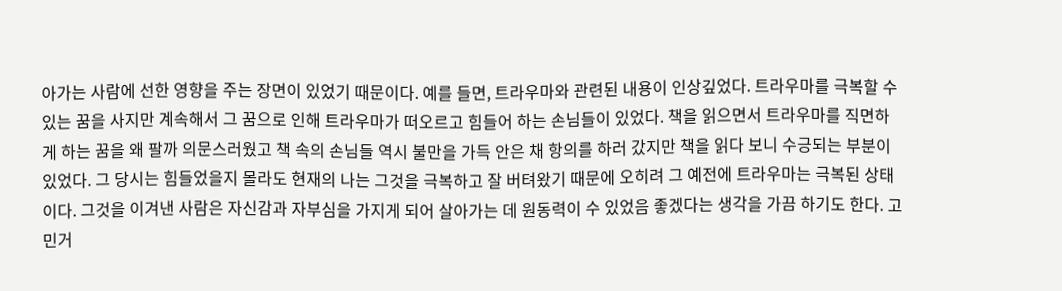아가는 사람에 선한 영향을 주는 장면이 있었기 때문이다. 예를 들면, 트라우마와 관련된 내용이 인상깊었다. 트라우마를 극복할 수 있는 꿈을 사지만 계속해서 그 꿈으로 인해 트라우마가 떠오르고 힘들어 하는 손님들이 있었다. 책을 읽으면서 트라우마를 직면하게 하는 꿈을 왜 팔까 의문스러웠고 책 속의 손님들 역시 불만을 가득 안은 채 항의를 하러 갔지만 책을 읽다 보니 수긍되는 부분이 있었다. 그 당시는 힘들었을지 몰라도 현재의 나는 그것을 극복하고 잘 버텨왔기 때문에 오히려 그 예전에 트라우마는 극복된 상태이다. 그것을 이겨낸 사람은 자신감과 자부심을 가지게 되어 살아가는 데 원동력이 수 있었음 좋겠다는 생각을 가끔 하기도 한다. 고민거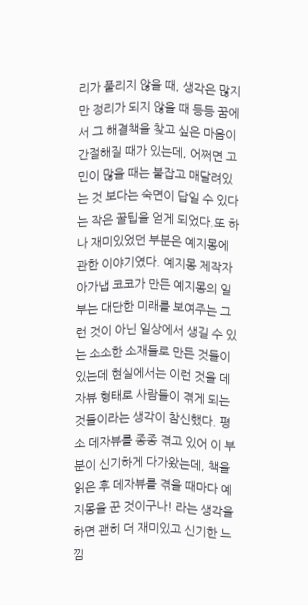리가 풀리지 않을 때, 생각은 많지만 정리가 되지 않을 때 등등 꿈에서 그 해결책을 찾고 싶은 마음이 간절해질 때가 있는데, 어쩌면 고민이 많을 때는 붙잡고 매달려있는 것 보다는 숙면이 답일 수 있다는 작은 꿀팁을 얻게 되었다.또 하나 재미있었던 부분은 예지몽에 관한 이야기였다. 예지몽 제작자 아가냅 코코가 만든 예지몽의 일부는 대단한 미래를 보여주는 그런 것이 아닌 일상에서 생길 수 있는 소소한 소재들로 만든 것들이 있는데 현실에서는 이런 것을 데자뷰 형태로 사람들이 겪게 되는 것들이라는 생각이 참신했다. 평소 데자뷰를 종종 겪고 있어 이 부분이 신기하게 다가왔는데, 책을 읽은 후 데자뷰를 겪을 때마다 예지몽을 꾼 것이구나! 라는 생각을 하면 괜히 더 재미있고 신기한 느낌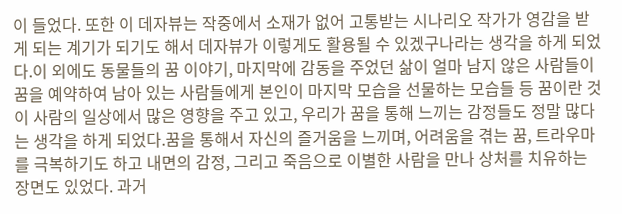이 들었다. 또한 이 데자뷰는 작중에서 소재가 없어 고통받는 시나리오 작가가 영감을 받게 되는 계기가 되기도 해서 데자뷰가 이렇게도 활용될 수 있겠구나라는 생각을 하게 되었다.이 외에도 동물들의 꿈 이야기, 마지막에 감동을 주었던 삶이 얼마 남지 않은 사람들이 꿈을 예약하여 남아 있는 사람들에게 본인이 마지막 모습을 선물하는 모습들 등 꿈이란 것이 사람의 일상에서 많은 영향을 주고 있고, 우리가 꿈을 통해 느끼는 감정들도 정말 많다는 생각을 하게 되었다.꿈을 통해서 자신의 즐거움을 느끼며, 어려움을 겪는 꿈, 트라우마를 극복하기도 하고 내면의 감정, 그리고 죽음으로 이별한 사람을 만나 상처를 치유하는 장면도 있었다. 과거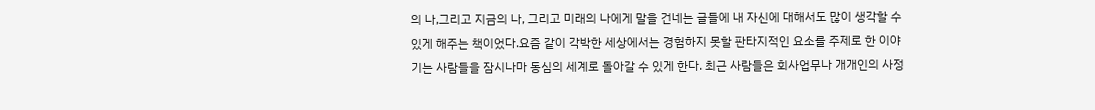의 나,그리고 지금의 나, 그리고 미래의 나에게 말을 건네는 글들에 내 자신에 대해서도 많이 생각할 수 있게 해주는 책이었다.요즘 같이 각박한 세상에서는 경험하지 못할 판타지적인 요소를 주제로 한 이야기는 사람들을 잠시나마 동심의 세계로 돌아갈 수 있게 한다. 최근 사람들은 회사업무나 개개인의 사정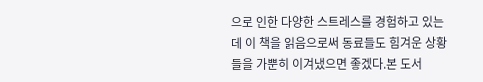으로 인한 다양한 스트레스를 경험하고 있는데 이 책을 읽음으로써 동료들도 힘겨운 상황들을 가뿐히 이겨냈으면 좋겠다.본 도서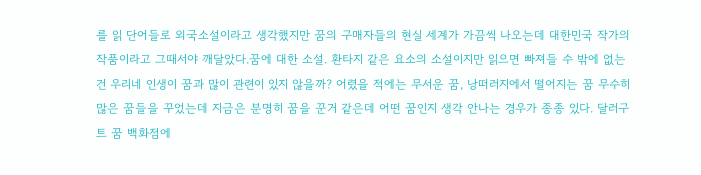를 읽 단어들로 외국소설이라고 생각했지만 꿈의 구매자들의 현실 세계가 가끔씩 나오는데 대한민국 작가의 작품이라고 그때서야 깨달았다.꿈에 대한 소설. 환타지 같은 요소의 소설이지만 읽으면 빠져들 수 밖에 없는 건 우리네 인생이 꿈과 많이 관련이 있지 않을까? 어렸을 적에는 무서운 꿈, 낭떠러지에서 떨어지는 꿈 무수히 많은 꿈들을 꾸었는데 지금은 분명히 꿈을 꾼거 같은데 어떤 꿈인지 생각 안나는 경우가 종종 있다. 달러구트 꿈 백화점에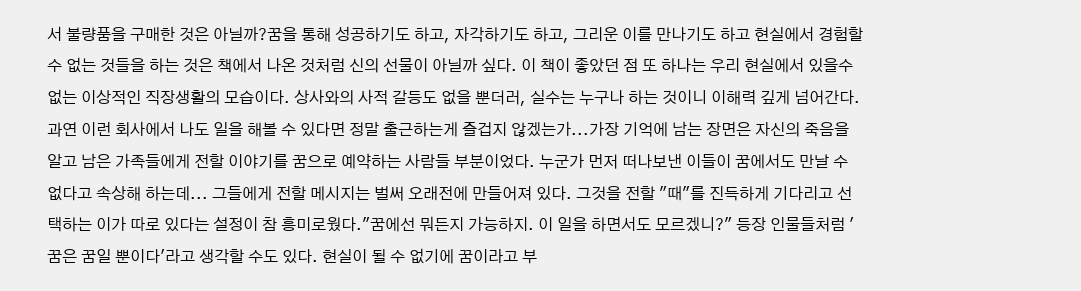서 불량품을 구매한 것은 아닐까?꿈을 통해 성공하기도 하고, 자각하기도 하고, 그리운 이를 만나기도 하고 현실에서 경험할수 없는 것들을 하는 것은 책에서 나온 것처럼 신의 선물이 아닐까 싶다. 이 책이 좋았던 점 또 하나는 우리 현실에서 있을수 없는 이상적인 직장생활의 모습이다. 상사와의 사적 갈등도 없을 뿐더러, 실수는 누구나 하는 것이니 이해력 깊게 넘어간다. 과연 이런 회사에서 나도 일을 해볼 수 있다면 정말 출근하는게 즐겁지 않겠는가...가장 기억에 남는 장면은 자신의 죽음을 알고 남은 가족들에게 전할 이야기를 꿈으로 예약하는 사람들 부분이었다. 누군가 먼저 떠나보낸 이들이 꿈에서도 만날 수 없다고 속상해 하는데... 그들에게 전할 메시지는 벌써 오래전에 만들어져 있다. 그것을 전할 "때"를 진득하게 기다리고 선택하는 이가 따로 있다는 설정이 참 흥미로웠다."꿈에선 뭐든지 가능하지. 이 일을 하면서도 모르겠니?" 등장 인물들처럼 '꿈은 꿈일 뿐이다'라고 생각할 수도 있다. 현실이 될 수 없기에 꿈이라고 부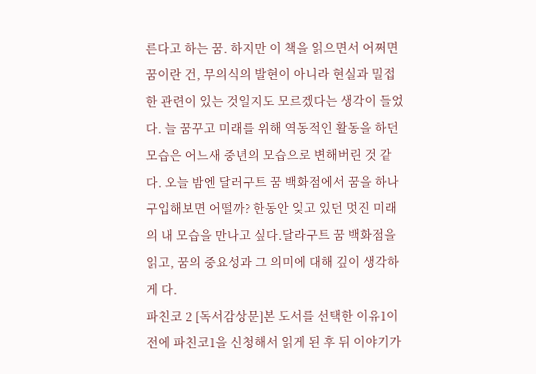른다고 하는 꿈. 하지만 이 책을 읽으면서 어쩌면 꿈이란 건, 무의식의 발현이 아니라 현실과 밀접한 관련이 있는 것일지도 모르겠다는 생각이 들었다. 늘 꿈꾸고 미래를 위해 역동적인 활동을 하던 모습은 어느새 중년의 모습으로 변해버린 것 같다. 오늘 밤엔 달러구트 꿈 백화점에서 꿈을 하나 구입해보면 어떨까? 한동안 잊고 있던 멋진 미래의 내 모습을 만나고 싶다.달라구트 꿈 백화점을 읽고, 꿈의 중요성과 그 의미에 대해 깊이 생각하게 다.
파친코 2 [독서감상문]본 도서를 선택한 이유1이전에 파친코1을 신청해서 읽게 된 후 뒤 이야기가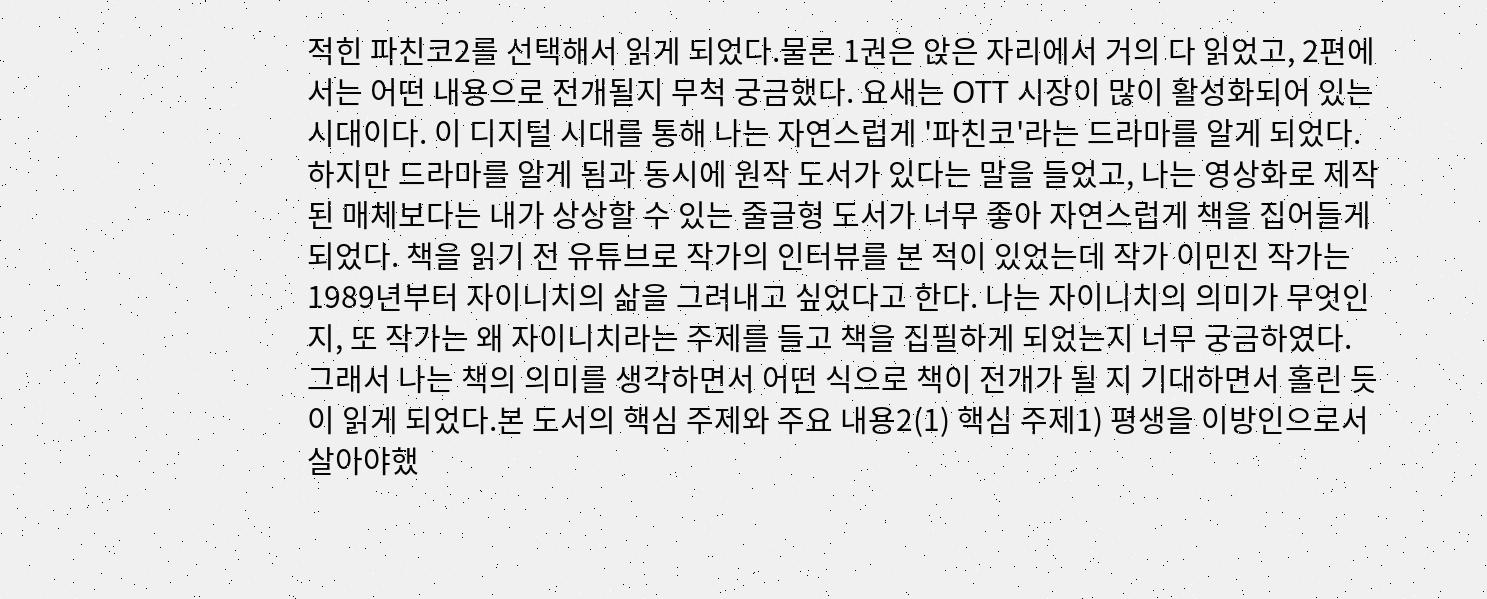적힌 파친코2를 선택해서 읽게 되었다.물론 1권은 앉은 자리에서 거의 다 읽었고, 2편에서는 어떤 내용으로 전개될지 무척 궁금했다. 요새는 OTT 시장이 많이 활성화되어 있는 시대이다. 이 디지털 시대를 통해 나는 자연스럽게 '파친코'라는 드라마를 알게 되었다. 하지만 드라마를 알게 됨과 동시에 원작 도서가 있다는 말을 들었고, 나는 영상화로 제작된 매체보다는 내가 상상할 수 있는 줄글형 도서가 너무 좋아 자연스럽게 책을 집어들게 되었다. 책을 읽기 전 유튜브로 작가의 인터뷰를 본 적이 있었는데 작가 이민진 작가는 1989년부터 자이니치의 삶을 그려내고 싶었다고 한다. 나는 자이니치의 의미가 무엇인지, 또 작가는 왜 자이니치라는 주제를 들고 책을 집필하게 되었는지 너무 궁금하였다. 그래서 나는 책의 의미를 생각하면서 어떤 식으로 책이 전개가 될 지 기대하면서 홀린 듯이 읽게 되었다.본 도서의 핵심 주제와 주요 내용2(1) 핵심 주제1) 평생을 이방인으로서 살아야했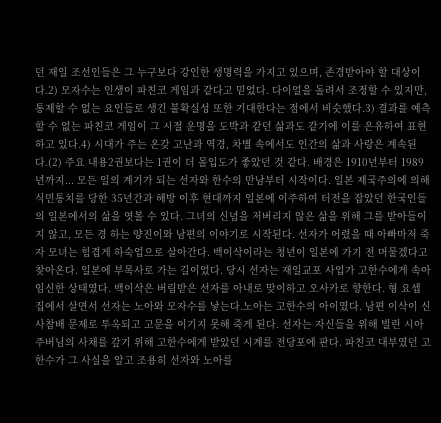던 재일 조선인들은 그 누구보다 강인한 생명력을 가지고 있으며, 존경받아야 할 대상이다.2) 모자수는 인생이 파친코 게임과 같다고 믿었다. 다이얼을 돌려서 조정할 수 있지만, 통제할 수 없는 요인들로 생긴 불확실성 또한 기대한다는 점에서 비슷했다.3) 결과를 예측할 수 없는 파친코 게임이 그 시절 운명을 도박과 같던 삶과도 같기에 이를 은유하여 표현하고 있다.4) 시대가 주는 온갖 고난과 역경, 차별 속에서도 인간의 삶과 사랑은 계속된다.(2) 주요 내용2권보다는 1권이 더 몰입도가 좋았던 것 같다. 배경은 1910년부터 1989년까지... 모든 일의 계기가 되는 선자와 한수의 만남부터 시작이다. 일본 제국주의에 의해 식민통치를 당한 35년간과 해방 이후 현대까지 일본에 이주하여 터전을 잡았던 한국인들의 일본에서의 삶을 엿볼 수 있다. 그녀의 신념을 저버리지 않은 삶을 위해 그를 받아들이지 않고, 모든 경 하는 양진이와 남편의 이야기로 시작된다. 선자가 어렸을 때 아빠마저 죽자 모녀는 힘겹게 하숙업으로 살아간다. 백이삭이라는 청년이 일본에 가기 전 머물겠다고 찾아온다. 일본에 부목사로 가는 길이었다. 당시 선자는 재일교포 사업가 고한수에게 속아 임신한 상태였다. 백이삭은 버림받은 선자를 아내로 맞이하고 오사카로 향한다. 형 요셉 집에서 살면서 선자는 노아와 모자수를 낳는다.노아는 고한수의 아이였다. 남편 이삭이 신사참배 문제로 투옥되고 고문을 이기지 못해 죽게 된다. 선자는 자신들을 위해 빌린 시아주버님의 사채를 갚기 위해 고한수에게 받았던 시계를 전당포에 판다. 파친코 대부였던 고한수가 그 사실을 알고 조용히 선자와 노아를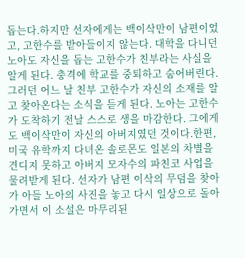돕는다.하지만 선자에게는 백이삭만이 남편이었고, 고한수를 받아들이지 않는다. 대학을 다니던 노아도 자신을 돕는 고한수가 친부라는 사실을 알게 된다. 충격에 학교를 중퇴하고 숨어버린다.그러던 어느 날 친부 고한수가 자신의 소재를 알고 찾아온다는 소식을 듣게 된다. 노아는 고한수가 도착하기 전날 스스로 생을 마감한다. 그에게도 백이삭만이 자신의 아버지였던 것이다.한편, 미국 유학까지 다녀온 솔로몬도 일본의 차별을 견디지 못하고 아버지 모자수의 파친코 사업을 물려받게 된다. 선자가 남편 이삭의 무덤을 찾아가 아들 노아의 사진을 놓고 다시 일상으로 돌아가면서 이 소설은 마무리된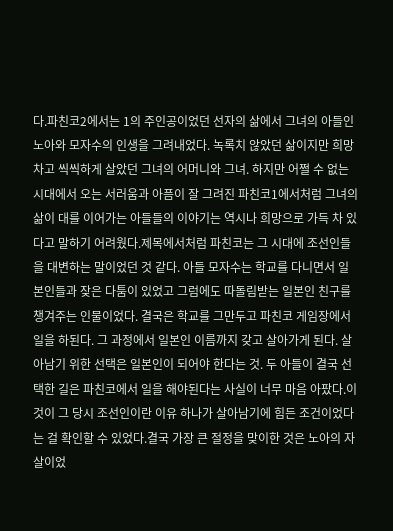다.파친코2에서는 1의 주인공이었던 선자의 삶에서 그녀의 아들인 노아와 모자수의 인생을 그려내었다. 녹록치 않았던 삶이지만 희망차고 씩씩하게 살았던 그녀의 어머니와 그녀. 하지만 어쩔 수 없는 시대에서 오는 서러움과 아픔이 잘 그려진 파친코1에서처럼 그녀의 삶이 대를 이어가는 아들들의 이야기는 역시나 희망으로 가득 차 있다고 말하기 어려웠다.제목에서처럼 파친코는 그 시대에 조선인들을 대변하는 말이었던 것 같다. 아들 모자수는 학교를 다니면서 일본인들과 잦은 다툼이 있었고 그럼에도 따돌림받는 일본인 친구를 챙겨주는 인물이었다. 결국은 학교를 그만두고 파친코 게임장에서 일을 하된다. 그 과정에서 일본인 이름까지 갖고 살아가게 된다. 살아남기 위한 선택은 일본인이 되어야 한다는 것. 두 아들이 결국 선택한 길은 파친코에서 일을 해야된다는 사실이 너무 마음 아팠다.이것이 그 당시 조선인이란 이유 하나가 살아남기에 힘든 조건이었다는 걸 확인할 수 있었다.결국 가장 큰 절정을 맞이한 것은 노아의 자살이었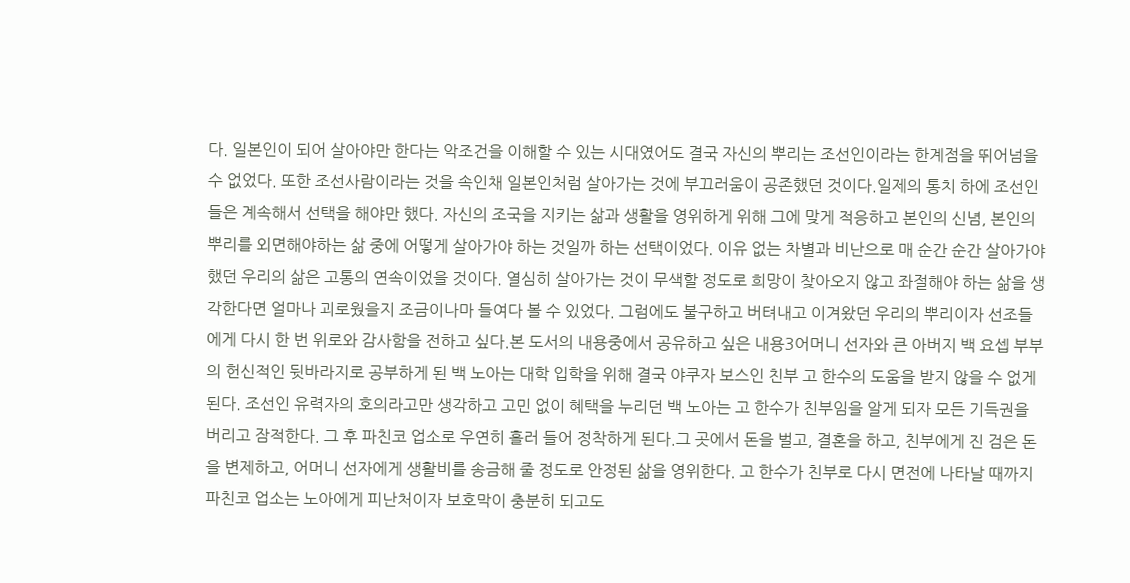다. 일본인이 되어 살아야만 한다는 악조건을 이해할 수 있는 시대였어도 결국 자신의 뿌리는 조선인이라는 한계점을 뛰어넘을 수 없었다. 또한 조선사람이라는 것을 속인채 일본인처럼 살아가는 것에 부끄러움이 공존했던 것이다.일제의 통치 하에 조선인들은 계속해서 선택을 해야만 했다. 자신의 조국을 지키는 삶과 생활을 영위하게 위해 그에 맞게 적응하고 본인의 신념, 본인의 뿌리를 외면해야하는 삶 중에 어떻게 살아가야 하는 것일까 하는 선택이었다. 이유 없는 차별과 비난으로 매 순간 순간 살아가야했던 우리의 삶은 고통의 연속이었을 것이다. 열심히 살아가는 것이 무색할 정도로 희망이 찾아오지 않고 좌절해야 하는 삶을 생각한다면 얼마나 괴로웠을지 조금이나마 들여다 볼 수 있었다. 그럼에도 불구하고 버텨내고 이겨왔던 우리의 뿌리이자 선조들에게 다시 한 번 위로와 감사함을 전하고 싶다.본 도서의 내용중에서 공유하고 싶은 내용3어머니 선자와 큰 아버지 백 요셉 부부의 헌신적인 뒷바라지로 공부하게 된 백 노아는 대학 입학을 위해 결국 야쿠자 보스인 친부 고 한수의 도움을 받지 않을 수 없게 된다. 조선인 유력자의 호의라고만 생각하고 고민 없이 혜택을 누리던 백 노아는 고 한수가 친부임을 알게 되자 모든 기득권을 버리고 잠적한다. 그 후 파친코 업소로 우연히 흘러 들어 정착하게 된다.그 곳에서 돈을 벌고, 결혼을 하고, 친부에게 진 검은 돈을 변제하고, 어머니 선자에게 생활비를 송금해 줄 정도로 안정된 삶을 영위한다. 고 한수가 친부로 다시 면전에 나타날 때까지 파친코 업소는 노아에게 피난처이자 보호막이 충분히 되고도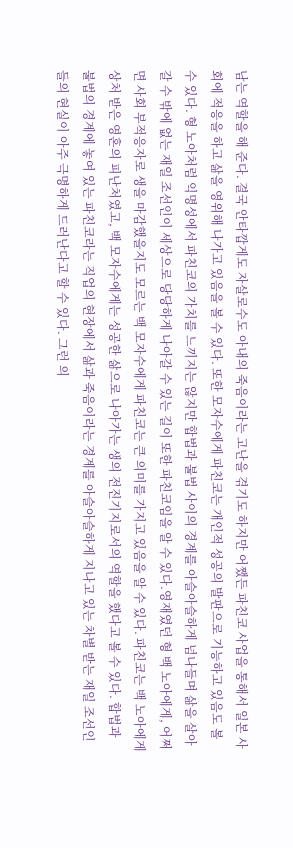남는 역할을 해 준다. 결국 안타깝게도 자살로수도 아내의 죽음이라는 고난을 겪기도 하지만 어쨌든 파친코 사업을 통해서 일본 사회에 적응을 하고 삶을 영위해 나가고 있음을 볼 수 있다. 또한 모자수에게 파친코는 개인적 성공의 발판으로 기능하고 있음도 볼 수 있다. 형 노아처럼 익명성에서 파친코의 가치를 느끼지는 않지만 합법과 불법 사이의 경계를 아슬아슬하게 넘나들며 삶을 살아 갈 수 밖에 없는 재일 조선인이 세상으로 당당하게 나아갈 수 있는 길이 또한 파친코임을 알 수 있다.영재였던 형 백 노아에게, 어쩌면 사회 부적응자로 생을 마감했을지도 모르는 백 모자수에게 파친코는 큰 의미를 가지고 있음을 알 수 있다. 파친코는 백 노아에게 상처 받은 영혼의 피난처였고, 백 모자수에게는 성공한 삶으로 나아가는 생의 전진기지로서의 역할을 했다고 볼 수 있다. 합법과 불법의 경계에 놓여 있는 파친코라는 직업의 현장에서 삶과 죽음이라는 경계를 아슬아슬하게 지나고 있는 차별 받는 재일 조선인들의 현실이 아주 극명하게 드러난다고 할 수 있다. 그런 의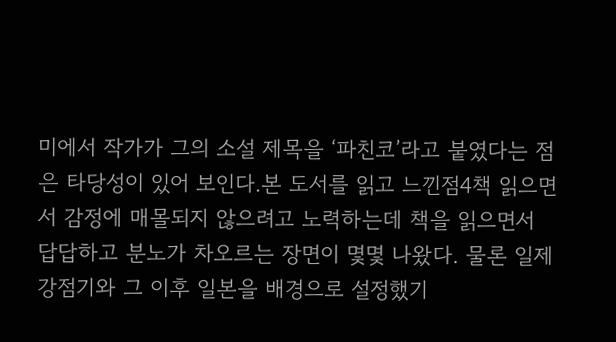미에서 작가가 그의 소설 제목을 ‘파친코’라고 붙였다는 점은 타당성이 있어 보인다.본 도서를 읽고 느낀점4책 읽으면서 감정에 매몰되지 않으려고 노력하는데 책을 읽으면서 답답하고 분노가 차오르는 장면이 몇몇 나왔다. 물론 일제 강점기와 그 이후 일본을 배경으로 설정했기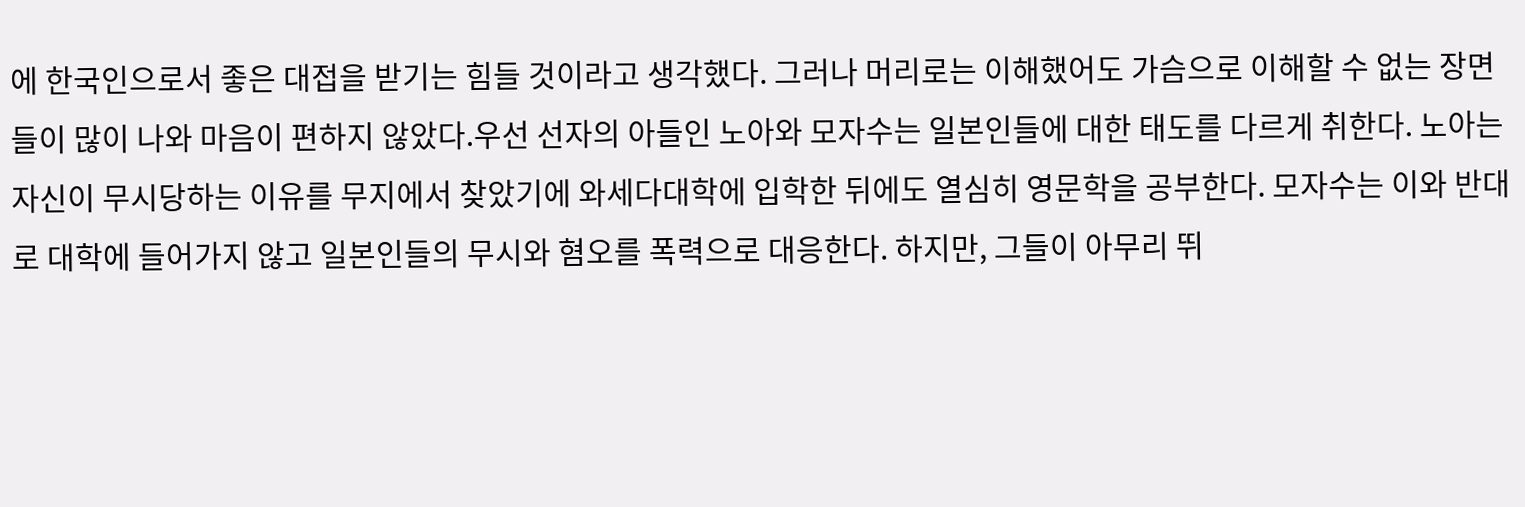에 한국인으로서 좋은 대접을 받기는 힘들 것이라고 생각했다. 그러나 머리로는 이해했어도 가슴으로 이해할 수 없는 장면들이 많이 나와 마음이 편하지 않았다.우선 선자의 아들인 노아와 모자수는 일본인들에 대한 태도를 다르게 취한다. 노아는 자신이 무시당하는 이유를 무지에서 찾았기에 와세다대학에 입학한 뒤에도 열심히 영문학을 공부한다. 모자수는 이와 반대로 대학에 들어가지 않고 일본인들의 무시와 혐오를 폭력으로 대응한다. 하지만, 그들이 아무리 뛰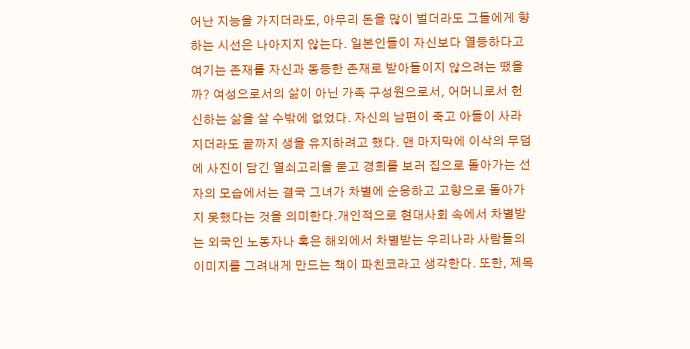어난 지능을 가지더라도, 아무리 돈을 많이 벌더라도 그들에게 향하는 시선은 나아지지 않는다. 일본인들이 자신보다 열등하다고 여기는 존재를 자신과 동등한 존재로 받아들이지 않으려는 땠을까? 여성으로서의 삶이 아닌 가족 구성원으로서, 어머니로서 헌신하는 삶을 살 수밖에 없었다. 자신의 남편이 죽고 아들이 사라지더라도 끝까지 생을 유지하려고 했다. 맨 마지막에 이삭의 무덤에 사진이 담긴 열쇠고리을 묻고 경희를 보러 집으로 돌아가는 선자의 모습에서는 결국 그녀가 차별에 순응하고 고향으로 돌아가지 못했다는 것을 의미한다.개인적으로 현대사회 속에서 차별받는 외국인 노동자나 혹은 해외에서 차별받는 우리나라 사람들의 이미지를 그려내게 만드는 책이 파친코라고 생각한다. 또한, 제목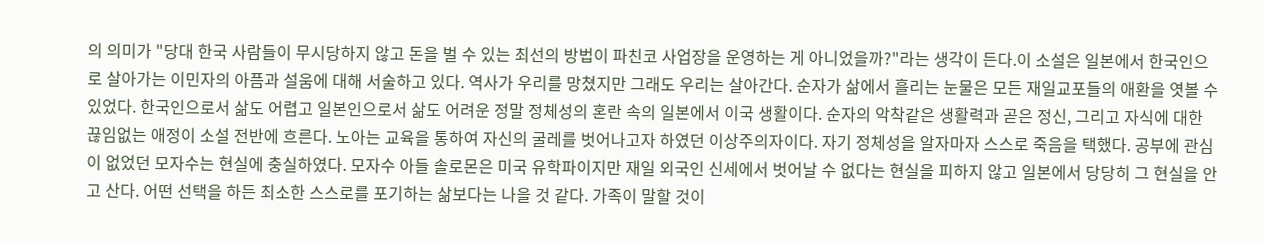의 의미가 "당대 한국 사람들이 무시당하지 않고 돈을 벌 수 있는 최선의 방법이 파친코 사업장을 운영하는 게 아니었을까?"라는 생각이 든다.이 소설은 일본에서 한국인으로 살아가는 이민자의 아픔과 설움에 대해 서술하고 있다. 역사가 우리를 망쳤지만 그래도 우리는 살아간다. 순자가 삶에서 흘리는 눈물은 모든 재일교포들의 애환을 엿볼 수 있었다. 한국인으로서 삶도 어렵고 일본인으로서 삶도 어려운 정말 정체성의 혼란 속의 일본에서 이국 생활이다. 순자의 악착같은 생활력과 곧은 정신, 그리고 자식에 대한 끊임없는 애정이 소설 전반에 흐른다. 노아는 교육을 통하여 자신의 굴레를 벗어나고자 하였던 이상주의자이다. 자기 정체성을 알자마자 스스로 죽음을 택했다. 공부에 관심이 없었던 모자수는 현실에 충실하였다. 모자수 아들 솔로몬은 미국 유학파이지만 재일 외국인 신세에서 벗어날 수 없다는 현실을 피하지 않고 일본에서 당당히 그 현실을 안고 산다. 어떤 선택을 하든 최소한 스스로를 포기하는 삶보다는 나을 것 같다. 가족이 말할 것이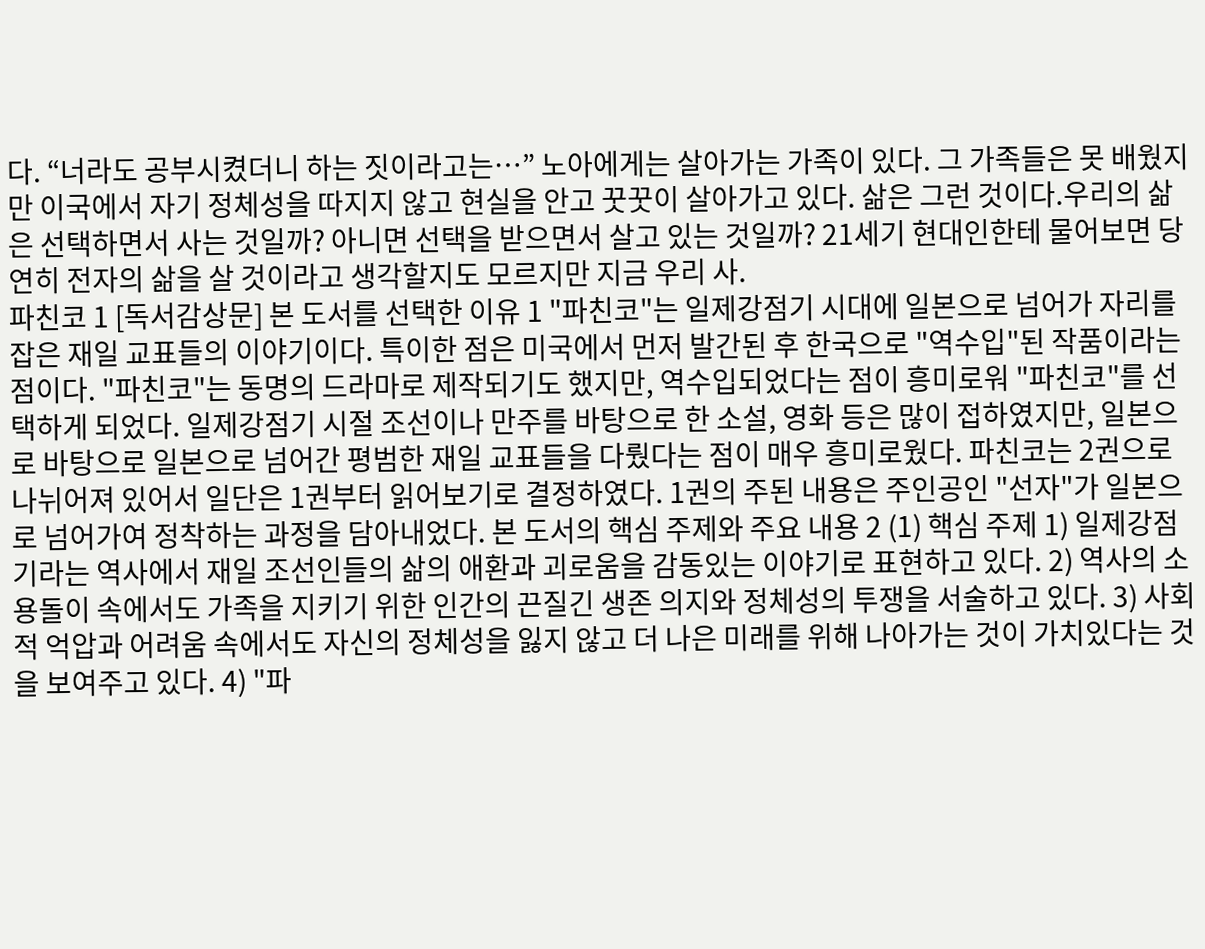다. “너라도 공부시켰더니 하는 짓이라고는…” 노아에게는 살아가는 가족이 있다. 그 가족들은 못 배웠지만 이국에서 자기 정체성을 따지지 않고 현실을 안고 꿋꿋이 살아가고 있다. 삶은 그런 것이다.우리의 삶은 선택하면서 사는 것일까? 아니면 선택을 받으면서 살고 있는 것일까? 21세기 현대인한테 물어보면 당연히 전자의 삶을 살 것이라고 생각할지도 모르지만 지금 우리 사.
파친코 1 [독서감상문] 본 도서를 선택한 이유 1 "파친코"는 일제강점기 시대에 일본으로 넘어가 자리를 잡은 재일 교표들의 이야기이다. 특이한 점은 미국에서 먼저 발간된 후 한국으로 "역수입"된 작품이라는 점이다. "파친코"는 동명의 드라마로 제작되기도 했지만, 역수입되었다는 점이 흥미로워 "파친코"를 선택하게 되었다. 일제강점기 시절 조선이나 만주를 바탕으로 한 소설, 영화 등은 많이 접하였지만, 일본으로 바탕으로 일본으로 넘어간 평범한 재일 교표들을 다뤘다는 점이 매우 흥미로웠다. 파친코는 2권으로 나뉘어져 있어서 일단은 1권부터 읽어보기로 결정하였다. 1권의 주된 내용은 주인공인 "선자"가 일본으로 넘어가여 정착하는 과정을 담아내었다. 본 도서의 핵심 주제와 주요 내용 2 (1) 핵심 주제 1) 일제강점기라는 역사에서 재일 조선인들의 삶의 애환과 괴로움을 감동있는 이야기로 표현하고 있다. 2) 역사의 소용돌이 속에서도 가족을 지키기 위한 인간의 끈질긴 생존 의지와 정체성의 투쟁을 서술하고 있다. 3) 사회적 억압과 어려움 속에서도 자신의 정체성을 잃지 않고 더 나은 미래를 위해 나아가는 것이 가치있다는 것을 보여주고 있다. 4) "파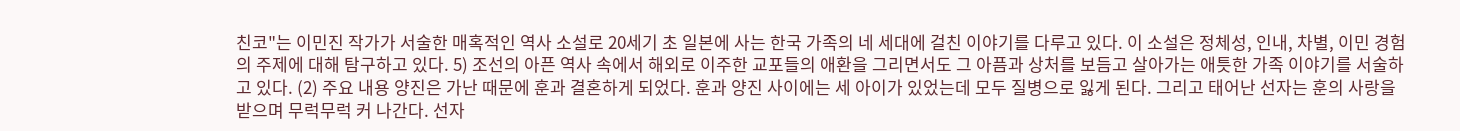친코"는 이민진 작가가 서술한 매혹적인 역사 소설로 20세기 초 일본에 사는 한국 가족의 네 세대에 걸친 이야기를 다루고 있다. 이 소설은 정체성, 인내, 차별, 이민 경험의 주제에 대해 탐구하고 있다. 5) 조선의 아픈 역사 속에서 해외로 이주한 교포들의 애환을 그리면서도 그 아픔과 상처를 보듬고 살아가는 애틋한 가족 이야기를 서술하고 있다. (2) 주요 내용 양진은 가난 때문에 훈과 결혼하게 되었다. 훈과 양진 사이에는 세 아이가 있었는데 모두 질병으로 잃게 된다. 그리고 태어난 선자는 훈의 사랑을 받으며 무럭무럭 커 나간다. 선자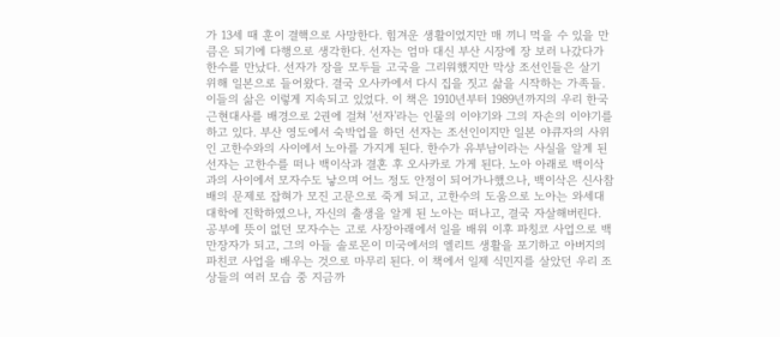가 13세 때 훈이 결핵으로 사망한다. 힘겨운 생활이었지만 매 끼니 먹을 수 있을 만큼은 되기에 다행으로 생각한다. 선자는 엄마 대신 부산 시장에 장 보러 나갔다가 한수를 만났다. 선자가 장을 모두들 고국을 그리워했지만 막상 조선인들은 살기 위해 일본으로 들어왔다. 결국 오사카에서 다시 집을 짓고 삶을 시작하는 가족들. 이들의 삶은 이렇게 지속되고 있었다. 이 책은 1910년부터 1989년까지의 우리 한국 근현대사를 배경으로 2권에 걸쳐 '선자'라는 인물의 이야기와 그의 자손의 이야기를 하고 있다. 부산 영도에서 숙박업을 하던 선자는 조선인이지만 일본 야큐자의 사위인 고한수와의 사이에서 노아를 가지게 된다. 한수가 유부남이라는 사실을 알게 된 선자는 고한수를 떠나 백이삭과 결혼 후 오사카로 가게 된다. 노아 아래로 백이삭과의 사이에서 모자수도 낳으며 어느 정도 안정이 되어가나했으나, 백이삭은 신사참배의 문제로 잡혀가 모진 고문으로 죽게 되고, 고한수의 도움으로 노아는 와세대대학에 진학하였으나, 자신의 출생을 알게 된 노아는 떠나고, 결국 자살해버린다. 공부에 뜻이 없던 모자수는 고로 사장아래에서 일을 배워 이후 파칭코 사업으로 백만장자가 되고, 그의 아들 솔로몬이 미국에서의 엘리트 생활을 포기하고 아버지의 파친코 사업을 배우는 것으로 마무리 된다. 이 책에서 일제 식민지를 살았던 우리 조상들의 여러 모습 중 지금까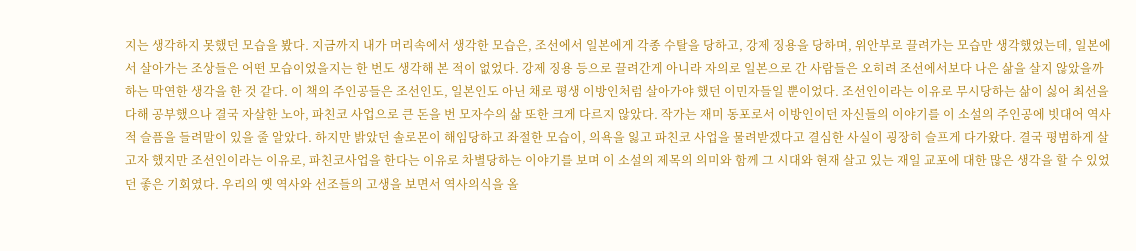지는 생각하지 못했던 모습을 봤다. 지금까지 내가 머리속에서 생각한 모습은, 조선에서 일본에게 각종 수탈을 당하고, 강제 징용을 당하며, 위안부로 끌려가는 모습만 생각했었는데, 일본에서 살아가는 조상들은 어떤 모습이었을지는 한 번도 생각해 본 적이 없었다. 강제 징용 등으로 끌려간게 아니라 자의로 일본으로 간 사람들은 오히려 조선에서보다 나은 삶을 살지 않았을까 하는 막연한 생각을 한 것 같다. 이 책의 주인공들은 조선인도, 일본인도 아닌 채로 평생 이방인처럼 살아가야 했던 이민자들일 뿐이었다. 조선인이라는 이유로 무시당하는 삶이 싫어 최선을 다해 공부했으나 결국 자살한 노아, 파친코 사업으로 큰 돈을 번 모자수의 삶 또한 크게 다르지 않았다. 작가는 재미 동포로서 이방인이던 자신들의 이야기를 이 소설의 주인공에 빗대어 역사적 슬픔을 들려말이 있을 줄 알았다. 하지만 밝았던 솔로몬이 해임당하고 좌절한 모습이, 의욕을 잃고 파친코 사업을 물려받겠다고 결심한 사실이 굉장히 슬프게 다가왔다. 결국 평범하게 살고자 했지만 조선인이라는 이유로, 파친코사업을 한다는 이유로 차별당하는 이야기를 보며 이 소설의 제목의 의미와 함께 그 시대와 현재 살고 있는 재일 교포에 대한 많은 생각을 할 수 있었던 좋은 기회였다. 우리의 옛 역사와 선조들의 고생을 보면서 역사의식을 올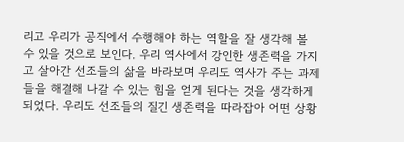리고 우리가 공직에서 수행해야 하는 역할을 잘 생각해 볼 수 있을 것으로 보인다. 우리 역사에서 강인한 생존력을 가지고 살아간 선조들의 삶을 바라보며 우리도 역사가 주는 과제들을 해결해 나갈 수 있는 힘을 얻게 된다는 것을 생각하게 되었다. 우리도 선조들의 질긴 생존력을 따라잡아 어떤 상황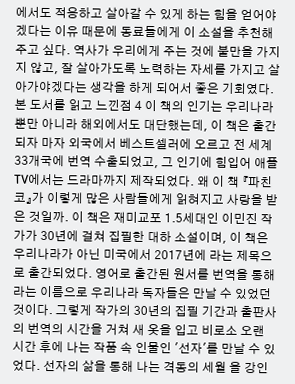에서도 적응하고 살아갈 수 있게 하는 힘을 얻어야겠다는 이유 때문에 동료들에게 이 소설을 추천해 주고 싶다. 역사가 우리에게 주는 것에 불만을 가지지 않고, 잘 살아가도록 노력하는 자세를 가지고 살아가야겠다는 생각을 하게 되어서 좋은 기회였다. 본 도서를 읽고 느낀점 4 이 책의 인기는 우리나라뿐만 아니라 해외에서도 대단했는데, 이 책은 출간되자 마자 외국에서 베스트셀러에 오르고 전 세계 33개국에 번역 수출되었고, 그 인기에 힘입어 애플 TV에서는 드라마까지 제작되었다. 왜 이 책 『파친코』가 이렇게 많은 사람들에게 읽혀지고 사랑을 받은 것일까. 이 책은 재미교포 1.5세대인 이민진 작가가 30년에 걸쳐 집필한 대하 소설이며, 이 책은 우리나라가 아닌 미국에서 2017년에 라는 제목으로 출간되었다. 영어로 출간된 원서를 번역을 통해 라는 이름으로 우리나라 독자들은 만날 수 있었던 것이다. 그렇게 작가의 30년의 집필 기간과 출판사의 번역의 시간을 거쳐 새 옷을 입고 비로소 오랜 시간 후에 나는 작품 속 인물인 '선자'를 만날 수 있었다. 선자의 삶을 통해 나는 격동의 세월 을 강인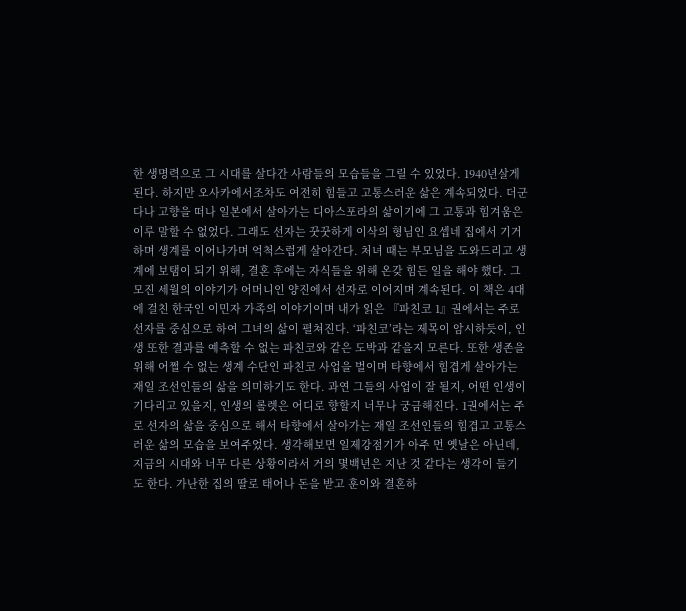한 생명력으로 그 시대를 살다간 사람들의 모습들을 그릴 수 있었다. 1940년살게 된다. 하지만 오사카에서조차도 여전히 힘들고 고통스러운 삶은 계속되었다. 더군다나 고향을 떠나 일본에서 살아가는 디아스포라의 삶이기에 그 고통과 힘겨움은 이루 말할 수 없었다. 그래도 선자는 꿋꿋하게 이삭의 형님인 요셉네 집에서 기거하며 생계를 이어나가며 억척스럽게 살아간다. 처녀 때는 부모님을 도와드리고 생계에 보탬이 되기 위해, 결혼 후에는 자식들을 위해 온갖 힘든 일을 해야 했다. 그 모진 세월의 이야기가 어머니인 양진에서 선자로 이어지며 계속된다. 이 책은 4대에 걸친 한국인 이민자 가족의 이야기이며 내가 읽은 『파친코 1』권에서는 주로 선자를 중심으로 하여 그녀의 삶이 펼쳐진다. ‘파친코’라는 제목이 암시하듯이, 인생 또한 결과를 예측할 수 없는 파친코와 같은 도박과 같을지 모른다. 또한 생존을 위해 어쩔 수 없는 생계 수단인 파친코 사업을 벌이며 타향에서 힘겹게 살아가는 재일 조선인들의 삶을 의미하기도 한다. 과연 그들의 사업이 잘 될지, 어떤 인생이 기다리고 있을지, 인생의 롤렛은 어디로 향할지 너무나 궁금해진다. 1권에서는 주로 선자의 삶을 중심으로 해서 타향에서 살아가는 재일 조선인들의 힘겹고 고통스러운 삶의 모습을 보여주었다. 생각해보면 일제강점기가 아주 먼 옛날은 아닌데, 지금의 시대와 너무 다른 상황이라서 거의 몇백년은 지난 것 같다는 생각이 들기도 한다. 가난한 집의 딸로 태어나 돈을 받고 훈이와 결혼하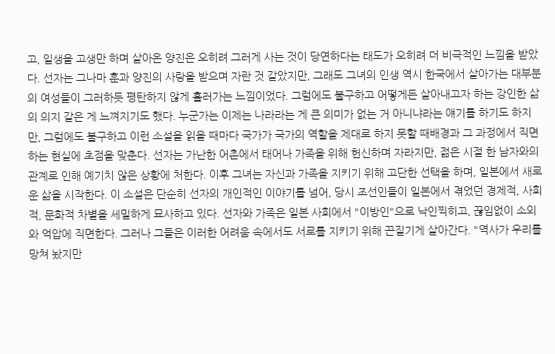고, 일생을 고생만 하며 살아온 양진은 오히려 그러게 사는 것이 당연하다는 태도가 오히려 더 비극적인 느낌을 받았다. 선자는 그나마 훈과 양진의 사랑을 받으며 자란 것 같았지만, 그래도 그녀의 인생 역시 한국에서 살아가는 대부분의 여성들이 그러하듯 평탄하지 않게 흘러가는 느낌이었다. 그럼에도 불구하고 어떻게든 살아내고자 하는 강인한 삶의 의지 같은 게 느껴지기도 했다. 누군가는 이제는 나라라는 게 큰 의미가 없는 거 아니냐라는 얘기를 하기도 하지만, 그럼에도 불구하고 이런 소설을 읽을 때마다 국가가 국가의 역할을 제대로 하지 못할 때배경과 그 과정에서 직면하는 현실에 초점을 맞춘다. 선자는 가난한 어촌에서 태어나 가족을 위해 헌신하며 자라지만, 젊은 시절 한 남자와의 관계로 인해 예기치 않은 상황에 처한다. 이후 그녀는 자신과 가족을 지키기 위해 고단한 선택을 하며, 일본에서 새로운 삶을 시작한다. 이 소설은 단순히 선자의 개인적인 이야기를 넘어, 당시 조선인들이 일본에서 겪었던 경제적, 사회적, 문화적 차별을 세밀하게 묘사하고 있다. 선자와 가족은 일본 사회에서 "이방인"으로 낙인찍히고, 끊임없이 소외와 억압에 직면한다. 그러나 그들은 이러한 어려움 속에서도 서로를 지키기 위해 끈질기게 살아간다. "역사가 우리를 망쳐 놨지만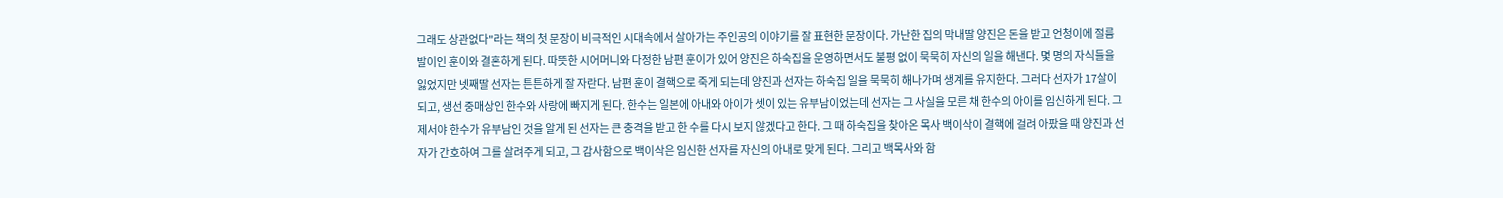그래도 상관없다"라는 책의 첫 문장이 비극적인 시대속에서 살아가는 주인공의 이야기를 잘 표현한 문장이다. 가난한 집의 막내딸 양진은 돈을 받고 언청이에 절름발이인 훈이와 결혼하게 된다. 따뜻한 시어머니와 다정한 남편 훈이가 있어 양진은 하숙집을 운영하면서도 불평 없이 묵묵히 자신의 일을 해낸다. 몇 명의 자식들을 잃었지만 넷째딸 선자는 튼튼하게 잘 자란다. 남편 훈이 결핵으로 죽게 되는데 양진과 선자는 하숙집 일을 묵묵히 해나가며 생계를 유지한다. 그러다 선자가 17살이 되고, 생선 중매상인 한수와 사랑에 빠지게 된다. 한수는 일본에 아내와 아이가 셋이 있는 유부남이었는데 선자는 그 사실을 모른 채 한수의 아이를 임신하게 된다. 그제서야 한수가 유부남인 것을 알게 된 선자는 큰 충격을 받고 한 수를 다시 보지 않겠다고 한다. 그 때 하숙집을 찾아온 목사 백이삭이 결핵에 걸려 아팠을 때 양진과 선자가 간호하여 그를 살려주게 되고, 그 감사함으로 백이삭은 임신한 선자를 자신의 아내로 맞게 된다. 그리고 백목사와 함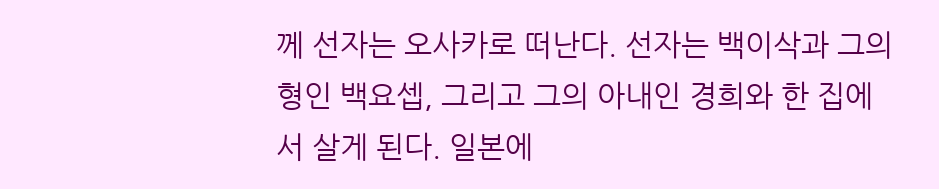께 선자는 오사카로 떠난다. 선자는 백이삭과 그의 형인 백요셉, 그리고 그의 아내인 경희와 한 집에서 살게 된다. 일본에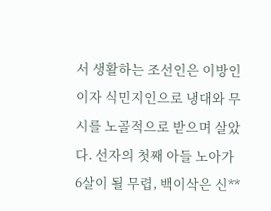서 생활하는 조선인은 이방인이자 식민지인으로 냉대와 무시를 노골적으로 받으며 살았다. 선자의 첫째 아들 노아가 6살이 될 무렵, 백이삭은 신**